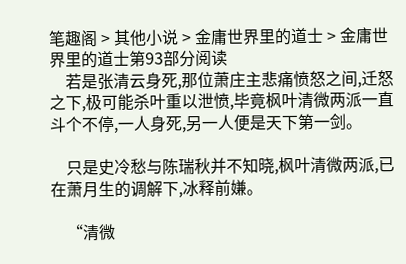笔趣阁 > 其他小说 > 金庸世界里的道士 > 金庸世界里的道士第93部分阅读
    若是张清云身死,那位萧庄主悲痛愤怒之间,迁怒之下,极可能杀叶重以泄愤,毕竟枫叶清微两派一直斗个不停,一人身死,另一人便是天下第一剑。

    只是史冷愁与陈瑞秋并不知晓,枫叶清微两派,已在萧月生的调解下,冰释前嫌。

    “清微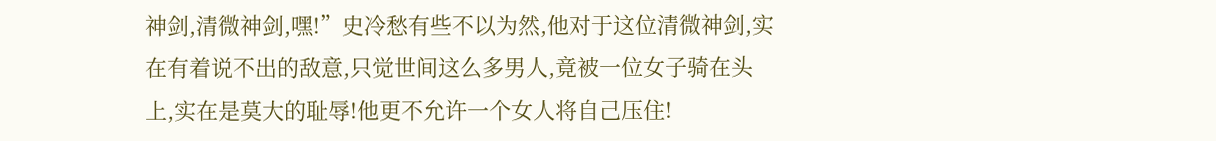神剑,清微神剑,嘿!”史冷愁有些不以为然,他对于这位清微神剑,实在有着说不出的敌意,只觉世间这么多男人,竟被一位女子骑在头上,实在是莫大的耻辱!他更不允许一个女人将自己压住!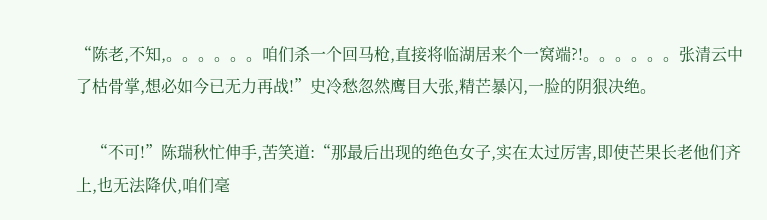“陈老,不知,。。。。。。咱们杀一个回马枪,直接将临湖居来个一窝端?!。。。。。。张清云中了枯骨掌,想必如今已无力再战!”史冷愁忽然鹰目大张,精芒暴闪,一脸的阴狠决绝。

    “不可!”陈瑞秋忙伸手,苦笑道:“那最后出现的绝色女子,实在太过厉害,即使芒果长老他们齐上,也无法降伏,咱们毫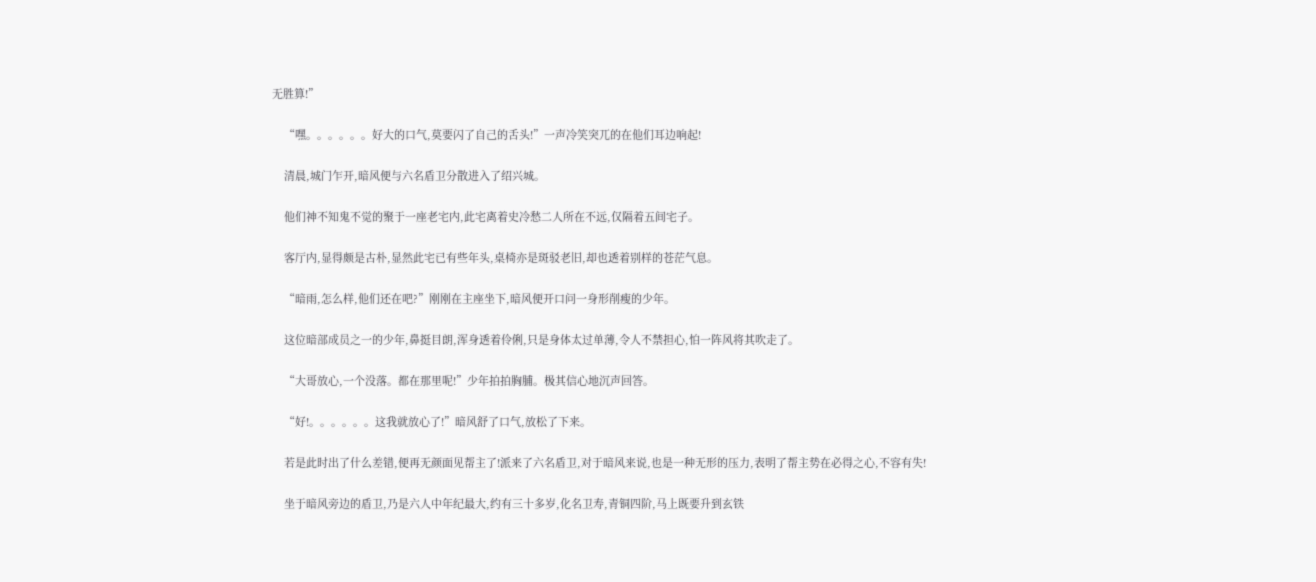无胜算!”

    “嘿。。。。。。好大的口气,莫要闪了自己的舌头!”一声冷笑突兀的在他们耳边响起!

    清晨,城门乍开,暗风便与六名盾卫分散进入了绍兴城。

    他们神不知鬼不觉的聚于一座老宅内,此宅离着史冷愁二人所在不远,仅隔着五间宅子。

    客厅内,显得颇是古朴,显然此宅已有些年头,桌椅亦是斑驳老旧,却也透着别样的苍茫气息。

    “暗雨,怎么样,他们还在吧?”刚刚在主座坐下,暗风便开口问一身形削瘦的少年。

    这位暗部成员之一的少年,鼻挺目朗,浑身透着伶俐,只是身体太过单薄,令人不禁担心,怕一阵风将其吹走了。

    “大哥放心,一个没落。都在那里呢!”少年拍拍胸脯。极其信心地沉声回答。

    “好!。。。。。。这我就放心了!”暗风舒了口气,放松了下来。

    若是此时出了什么差错,便再无颜面见帮主了!派来了六名盾卫,对于暗风来说,也是一种无形的压力,表明了帮主势在必得之心,不容有失!

    坐于暗风旁边的盾卫,乃是六人中年纪最大,约有三十多岁,化名卫寿,青铜四阶,马上既要升到玄铁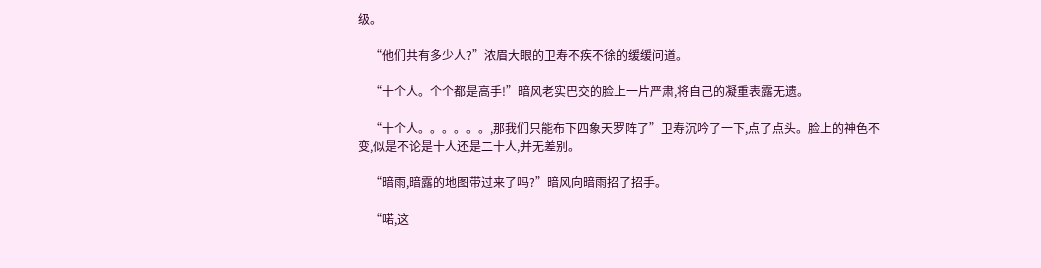级。

    “他们共有多少人?”浓眉大眼的卫寿不疾不徐的缓缓问道。

    “十个人。个个都是高手!”暗风老实巴交的脸上一片严肃,将自己的凝重表露无遗。

    “十个人。。。。。。,那我们只能布下四象天罗阵了”卫寿沉吟了一下,点了点头。脸上的神色不变,似是不论是十人还是二十人,并无差别。

    “暗雨,暗露的地图带过来了吗?”暗风向暗雨招了招手。

    “喏,这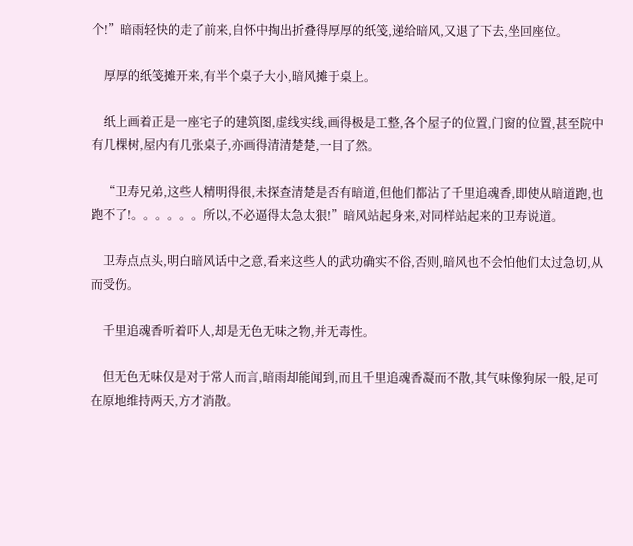个!”暗雨轻快的走了前来,自怀中掏出折叠得厚厚的纸笺,递给暗风,又退了下去,坐回座位。

    厚厚的纸笺摊开来,有半个桌子大小,暗风摊于桌上。

    纸上画着正是一座宅子的建筑图,虚线实线,画得极是工整,各个屋子的位置,门窗的位置,甚至院中有几棵树,屋内有几张桌子,亦画得清清楚楚,一目了然。

    “卫寿兄弟,这些人精明得很,未探查清楚是否有暗道,但他们都沾了千里追魂香,即使从暗道跑,也跑不了!。。。。。。所以,不必逼得太急太狠!”暗风站起身来,对同样站起来的卫寿说道。

    卫寿点点头,明白暗风话中之意,看来这些人的武功确实不俗,否则,暗风也不会怕他们太过急切,从而受伤。

    千里追魂香听着吓人,却是无色无味之物,并无毒性。

    但无色无味仅是对于常人而言,暗雨却能闻到,而且千里追魂香凝而不散,其气味像狗尿一般,足可在原地维持两天,方才消散。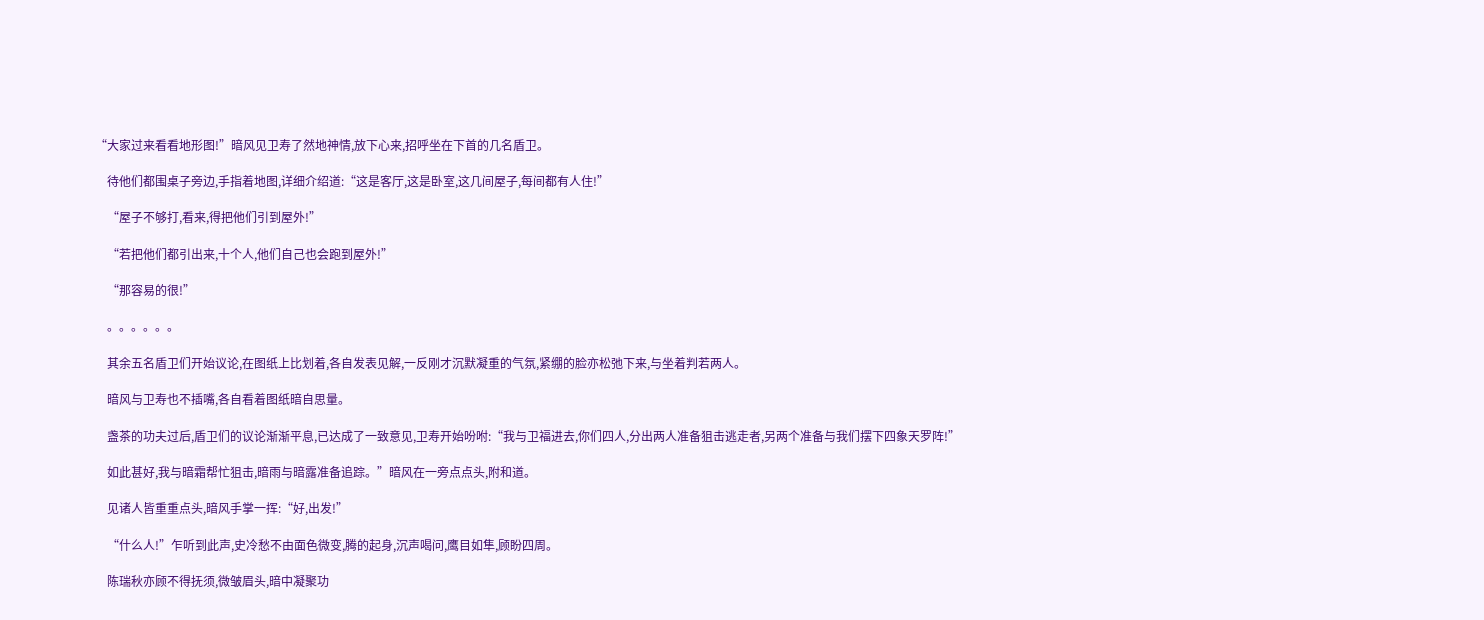“大家过来看看地形图!”暗风见卫寿了然地神情,放下心来,招呼坐在下首的几名盾卫。

    待他们都围桌子旁边,手指着地图,详细介绍道:“这是客厅,这是卧室,这几间屋子,每间都有人住!”

    “屋子不够打,看来,得把他们引到屋外!”

    “若把他们都引出来,十个人,他们自己也会跑到屋外!”

    “那容易的很!”

    。。。。。。

    其余五名盾卫们开始议论,在图纸上比划着,各自发表见解,一反刚才沉默凝重的气氛,紧绷的脸亦松弛下来,与坐着判若两人。

    暗风与卫寿也不插嘴,各自看着图纸暗自思量。

    盏茶的功夫过后,盾卫们的议论渐渐平息,已达成了一致意见,卫寿开始吩咐:“我与卫福进去,你们四人,分出两人准备狙击逃走者,另两个准备与我们摆下四象天罗阵!”

    如此甚好,我与暗霜帮忙狙击,暗雨与暗露准备追踪。”暗风在一旁点点头,附和道。

    见诸人皆重重点头,暗风手掌一挥:“好,出发!”

    “什么人!”乍听到此声,史冷愁不由面色微变,腾的起身,沉声喝问,鹰目如隼,顾盼四周。

    陈瑞秋亦顾不得抚须,微皱眉头,暗中凝聚功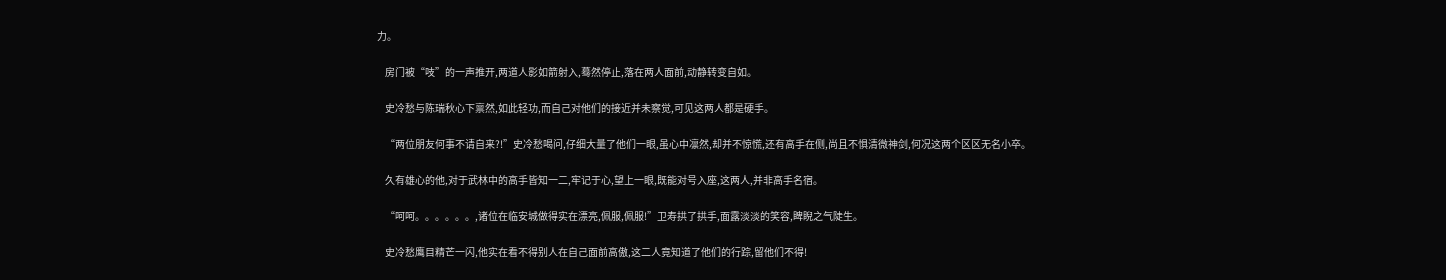力。

    房门被“吱”的一声推开,两道人影如箭射入,蓦然停止,落在两人面前,动静转变自如。

    史冷愁与陈瑞秋心下禀然,如此轻功,而自己对他们的接近并未察觉,可见这两人都是硬手。

    “两位朋友何事不请自来?!”史冷愁喝问,仔细大量了他们一眼,虽心中凛然,却并不惊慌,还有高手在侧,尚且不惧清微神剑,何况这两个区区无名小卒。

    久有雄心的他,对于武林中的高手皆知一二,牢记于心,望上一眼,既能对号入座,这两人,并非高手名宿。

    “呵呵。。。。。。,诸位在临安城做得实在漂亮,佩服,佩服!”卫寿拱了拱手,面露淡淡的笑容,睥睨之气陡生。

    史冷愁鹰目精芒一闪,他实在看不得别人在自己面前高傲,这二人竟知道了他们的行踪,留他们不得!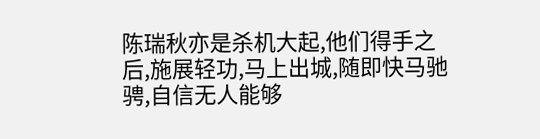陈瑞秋亦是杀机大起,他们得手之后,施展轻功,马上出城,随即快马驰骋,自信无人能够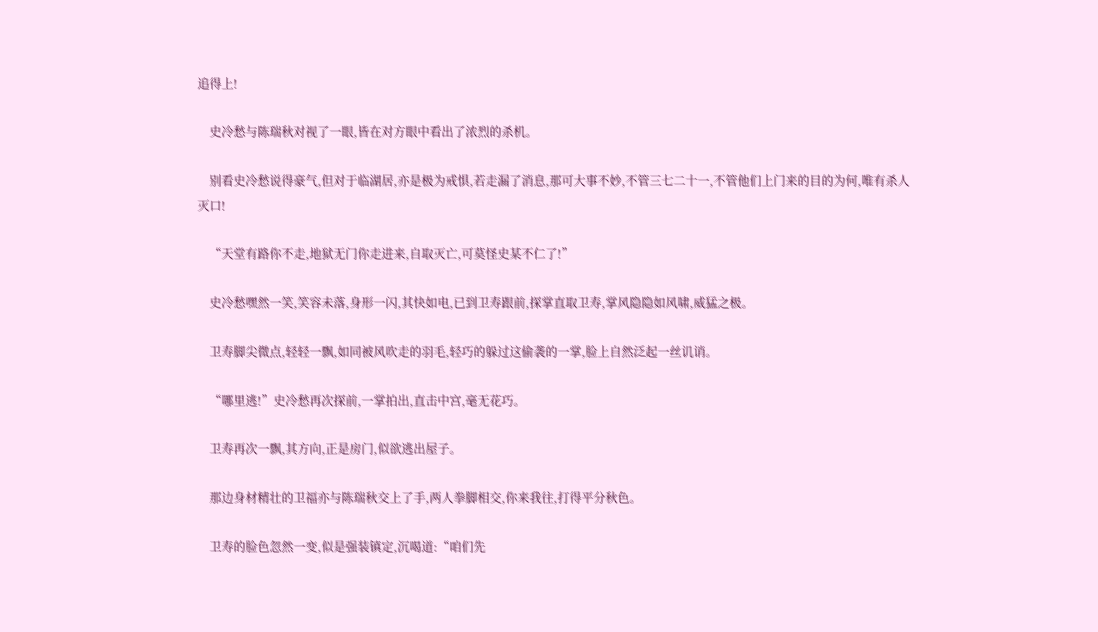追得上!

    史冷愁与陈瑞秋对视了一眼,皆在对方眼中看出了浓烈的杀机。

    别看史冷愁说得豪气,但对于临湖居,亦是极为戒惧,若走漏了消息,那可大事不妙,不管三七二十一,不管他们上门来的目的为何,唯有杀人灭口!

    “天堂有路你不走,地狱无门你走进来,自取灭亡,可莫怪史某不仁了!”

    史冷愁嘿然一笑,笑容未落,身形一闪,其快如电,已到卫寿跟前,探掌直取卫寿,掌风隐隐如风啸,威猛之极。

    卫寿脚尖微点,轻轻一飘,如同被风吹走的羽毛,轻巧的躲过这偷袭的一掌,脸上自然泛起一丝讥诮。

    “哪里逃!”史冷愁再次探前,一掌拍出,直击中宫,毫无花巧。

    卫寿再次一飘,其方向,正是房门,似欲逃出屋子。

    那边身材精壮的卫福亦与陈瑞秋交上了手,两人拳脚相交,你来我往,打得平分秋色。

    卫寿的脸色忽然一变,似是强装镇定,沉喝道:“咱们先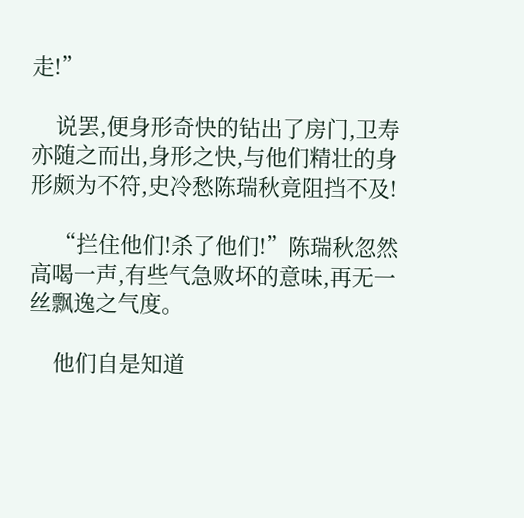走!”

    说罢,便身形奇快的钻出了房门,卫寿亦随之而出,身形之快,与他们精壮的身形颇为不符,史冷愁陈瑞秋竟阻挡不及!

    “拦住他们!杀了他们!”陈瑞秋忽然高喝一声,有些气急败坏的意味,再无一丝飘逸之气度。

    他们自是知道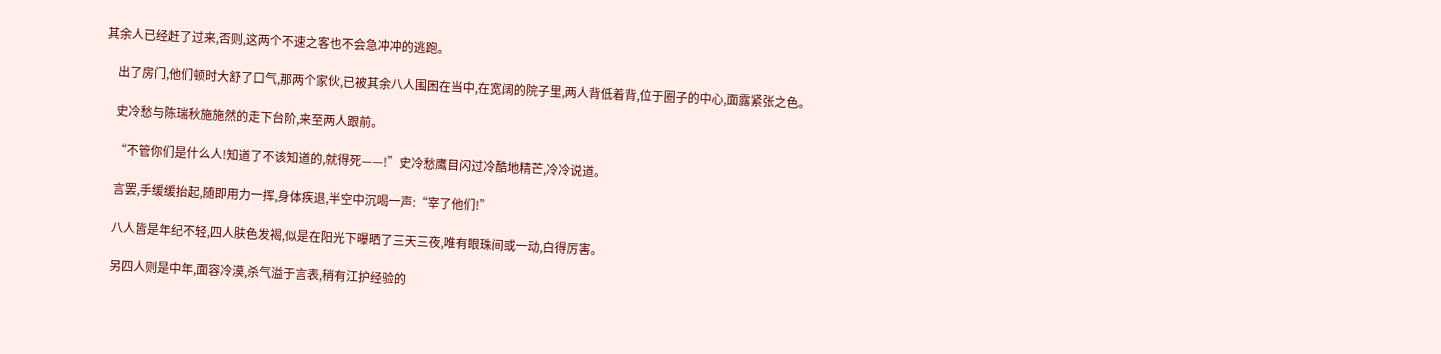其余人已经赶了过来,否则,这两个不速之客也不会急冲冲的逃跑。

    出了房门,他们顿时大舒了口气,那两个家伙,已被其余八人围困在当中,在宽阔的院子里,两人背低着背,位于圈子的中心,面露紧张之色。

    史冷愁与陈瑞秋施施然的走下台阶,来至两人跟前。

    “不管你们是什么人!知道了不该知道的,就得死——!”史冷愁鹰目闪过冷酷地精芒,冷冷说道。

    言罢,手缓缓抬起,随即用力一挥,身体疾退,半空中沉喝一声:“宰了他们!”

    八人皆是年纪不轻,四人肤色发褐,似是在阳光下曝晒了三天三夜,唯有眼珠间或一动,白得厉害。

    另四人则是中年,面容冷漠,杀气溢于言表,稍有江护经验的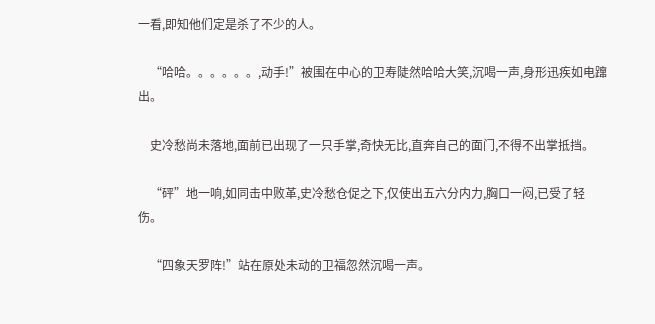一看,即知他们定是杀了不少的人。

    “哈哈。。。。。。,动手!”被围在中心的卫寿陡然哈哈大笑,沉喝一声,身形迅疾如电蹿出。

    史冷愁尚未落地,面前已出现了一只手掌,奇快无比,直奔自己的面门,不得不出掌抵挡。

    “砰”地一响,如同击中败革,史冷愁仓促之下,仅使出五六分内力,胸口一闷,已受了轻伤。

    “四象天罗阵!”站在原处未动的卫福忽然沉喝一声。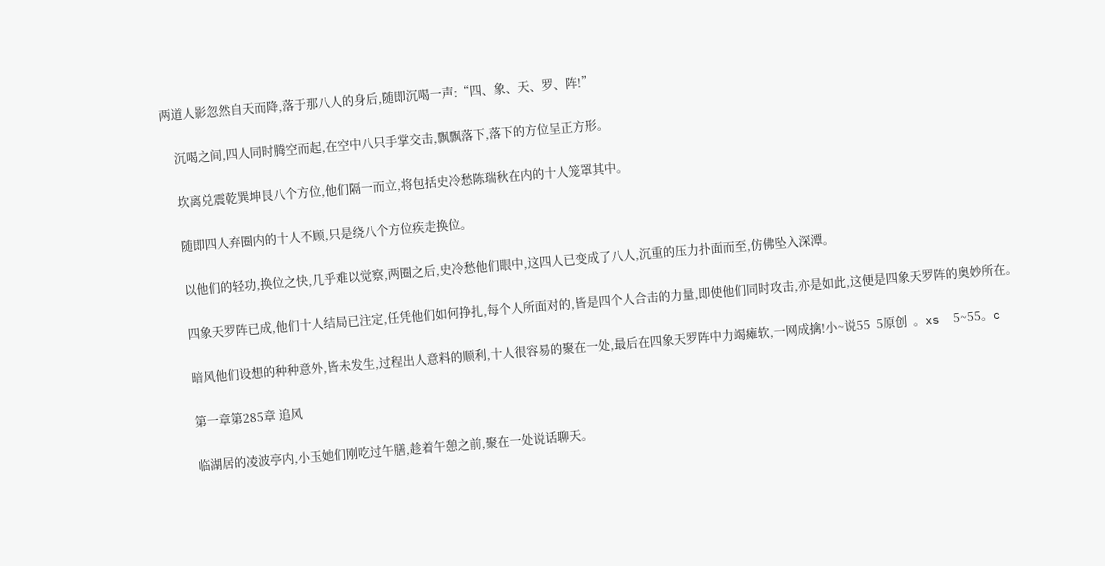两道人影忽然自天而降,落于那八人的身后,随即沉喝一声:“四、象、天、罗、阵!”

    沉喝之间,四人同时腾空而起,在空中八只手掌交击,飘飘落下,落下的方位呈正方形。

    坎离兑震乾巽坤艮八个方位,他们隔一而立,将包括史冷愁陈瑞秋在内的十人笼罩其中。

    随即四人弃圈内的十人不顾,只是绕八个方位疾走换位。

    以他们的轻功,换位之快,几乎难以觉察,两圈之后,史冷愁他们眼中,这四人已变成了八人,沉重的压力扑面而至,仿佛坠入深潭。

    四象天罗阵已成,他们十人结局已注定,任凭他们如何挣扎,每个人所面对的,皆是四个人合击的力量,即使他们同时攻击,亦是如此,这便是四象天罗阵的奥妙所在。

    暗风他们设想的种种意外,皆未发生,过程出人意料的顺利,十人很容易的聚在一处,最后在四象天罗阵中力竭瘫软,一网成擒!小~说55  5原创  。xs  5~55。c

    第一章第285章 追风

    临湖居的凌波亭内,小玉她们刚吃过午膳,趁着午憩之前,聚在一处说话聊天。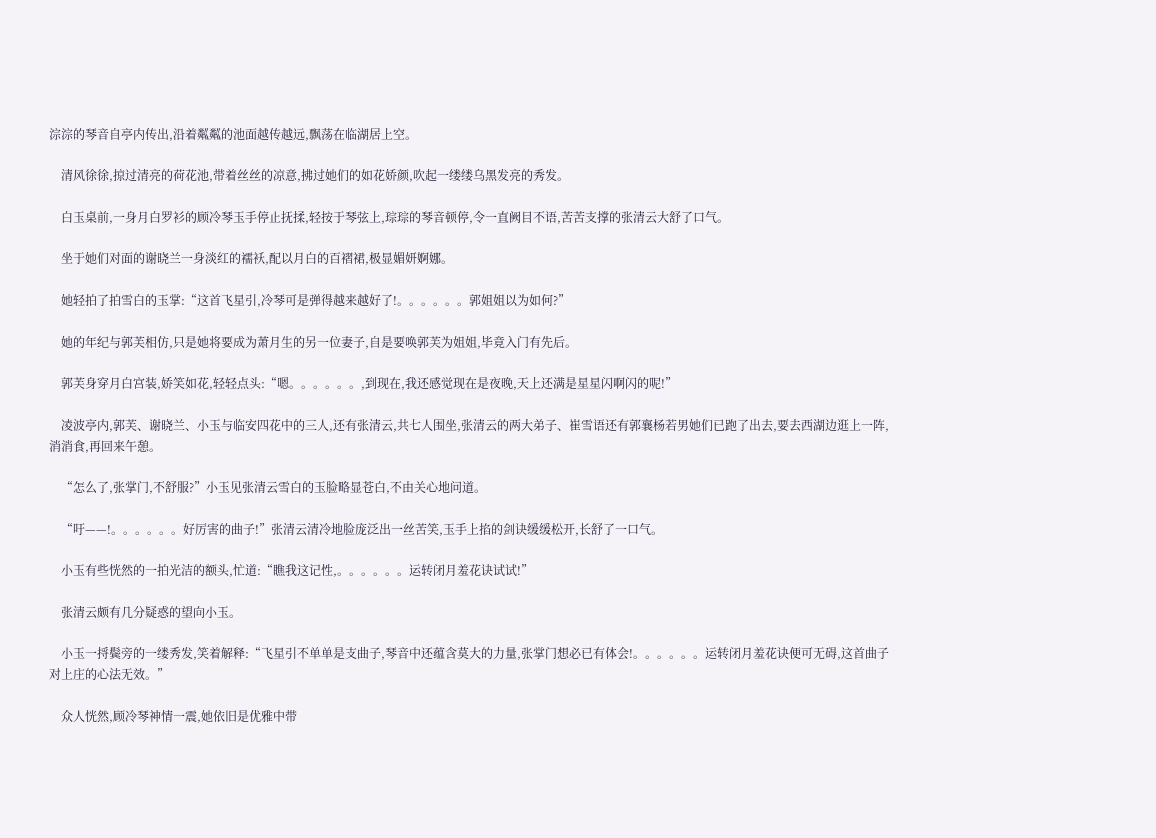淙淙的琴音自亭内传出,沿着粼粼的池面越传越远,飘荡在临湖居上空。

    清风徐徐,掠过清亮的荷花池,带着丝丝的凉意,拂过她们的如花娇颜,吹起一缕缕乌黑发亮的秀发。

    白玉桌前,一身月白罗衫的顾冷琴玉手停止抚揉,轻按于琴弦上,琮琮的琴音顿停,令一直阙目不语,苦苦支撑的张清云大舒了口气。

    坐于她们对面的谢晓兰一身淡红的襦袄,配以月白的百褶裙,极显媚妍婀娜。

    她轻拍了拍雪白的玉掌:“这首飞星引,冷琴可是弹得越来越好了!。。。。。。郭姐姐以为如何?”

    她的年纪与郭芙相仿,只是她将要成为萧月生的另一位妻子,自是要唤郭芙为姐姐,毕竟入门有先后。

    郭芙身穿月白宫装,娇笑如花,轻轻点头:“嗯。。。。。。,到现在,我还感觉现在是夜晚,天上还满是星星闪啊闪的呢!”

    凌波亭内,郭芙、谢晓兰、小玉与临安四花中的三人,还有张清云,共七人围坐,张清云的两大弟子、崔雪语还有郭襄杨若男她们已跑了出去,要去西湖边逛上一阵,消消食,再回来午憩。

    “怎么了,张掌门,不舒服?”小玉见张清云雪白的玉脸略显苍白,不由关心地问道。

    “吁——!。。。。。。好厉害的曲子!”张清云清冷地脸庞泛出一丝苦笑,玉手上掐的剑诀缓缓松开,长舒了一口气。

    小玉有些恍然的一拍光洁的额头,忙道:“瞧我这记性,。。。。。。运转闭月羞花诀试试!”

    张清云颇有几分疑惑的望向小玉。

    小玉一捋鬓旁的一缕秀发,笑着解释:“飞星引不单单是支曲子,琴音中还蕴含莫大的力量,张掌门想必已有体会!。。。。。。运转闭月羞花诀便可无碍,这首曲子对上庄的心法无效。”

    众人恍然,顾冷琴神情一震,她依旧是优雅中带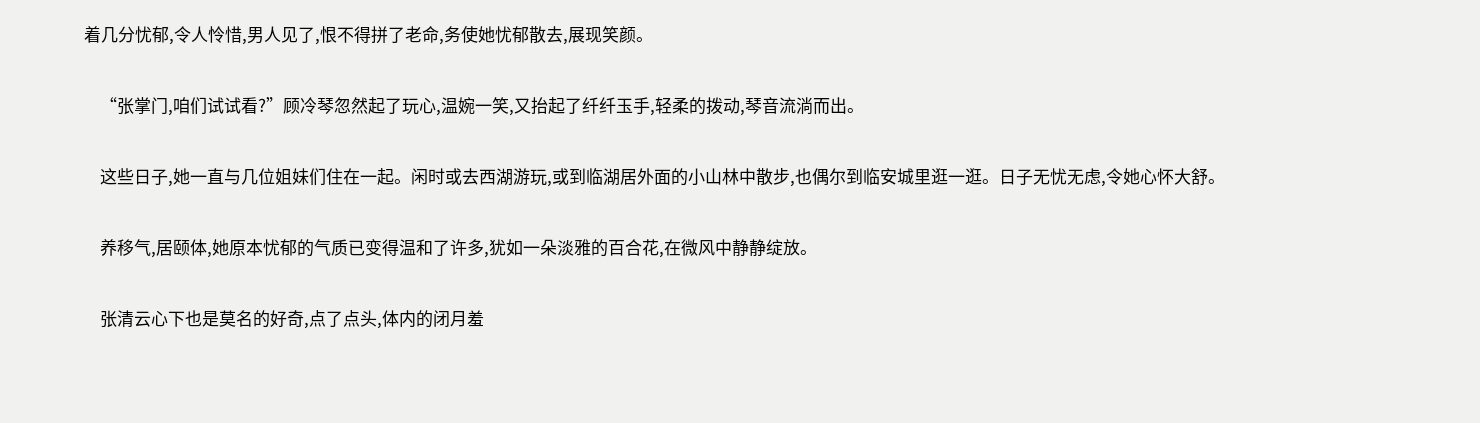着几分忧郁,令人怜惜,男人见了,恨不得拼了老命,务使她忧郁散去,展现笑颜。

    “张掌门,咱们试试看?”顾冷琴忽然起了玩心,温婉一笑,又抬起了纤纤玉手,轻柔的拨动,琴音流淌而出。

    这些日子,她一直与几位姐妹们住在一起。闲时或去西湖游玩,或到临湖居外面的小山林中散步,也偶尔到临安城里逛一逛。日子无忧无虑,令她心怀大舒。

    养移气,居颐体,她原本忧郁的气质已变得温和了许多,犹如一朵淡雅的百合花,在微风中静静绽放。

    张清云心下也是莫名的好奇,点了点头,体内的闭月羞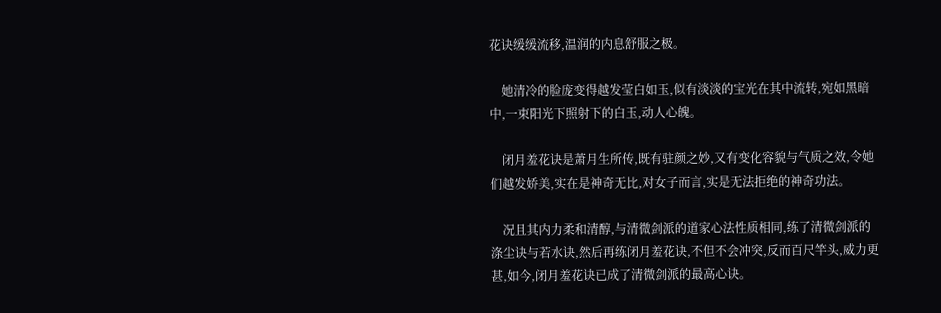花诀缓缓流移,温润的内息舒服之极。

    她清冷的脸庞变得越发莹白如玉,似有淡淡的宝光在其中流转,宛如黑暗中,一束阳光下照射下的白玉,动人心魄。

    闭月羞花诀是萧月生所传,既有驻颜之妙,又有变化容貌与气质之效,令她们越发娇美,实在是神奇无比,对女子而言,实是无法拒绝的神奇功法。

    况且其内力柔和清醇,与清微剑派的道家心法性质相同,练了清微剑派的涤尘诀与若水诀,然后再练闭月羞花诀,不但不会冲突,反而百尺竿头,威力更甚,如今,闭月羞花诀已成了清微剑派的最高心诀。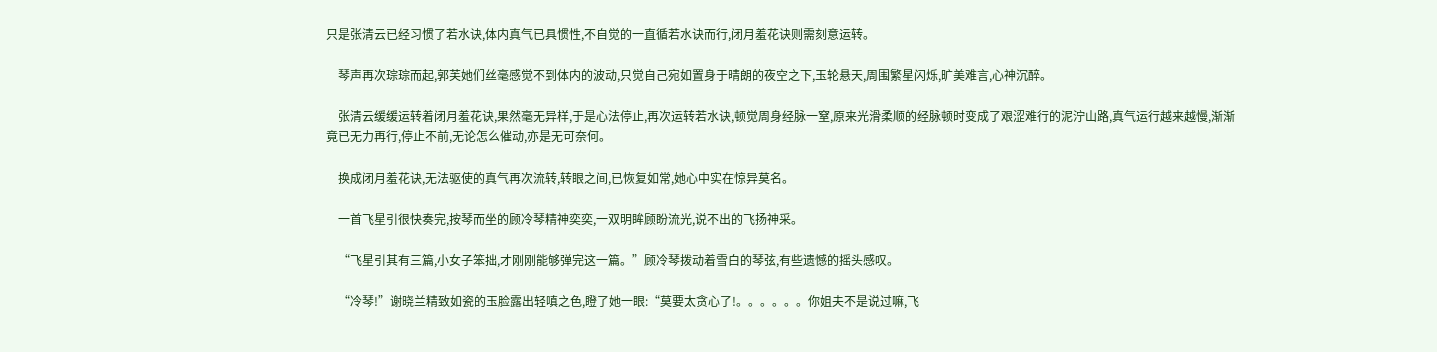只是张清云已经习惯了若水诀,体内真气已具惯性,不自觉的一直循若水诀而行,闭月羞花诀则需刻意运转。

    琴声再次琮琮而起,郭芙她们丝毫感觉不到体内的波动,只觉自己宛如置身于晴朗的夜空之下,玉轮悬天,周围繁星闪烁,旷美难言,心神沉醉。

    张清云缓缓运转着闭月羞花诀,果然毫无异样,于是心法停止,再次运转若水诀,顿觉周身经脉一窒,原来光滑柔顺的经脉顿时变成了艰涩难行的泥泞山路,真气运行越来越慢,渐渐竟已无力再行,停止不前,无论怎么催动,亦是无可奈何。

    换成闭月羞花诀,无法驱使的真气再次流转,转眼之间,已恢复如常,她心中实在惊异莫名。

    一首飞星引很快奏完,按琴而坐的顾冷琴精神奕奕,一双明眸顾盼流光,说不出的飞扬神采。

    “飞星引其有三篇,小女子笨拙,才刚刚能够弹完这一篇。”顾冷琴拨动着雪白的琴弦,有些遗憾的摇头感叹。

    “冷琴!”谢晓兰精致如瓷的玉脸露出轻嗔之色,瞪了她一眼:“莫要太贪心了!。。。。。。你姐夫不是说过嘛,飞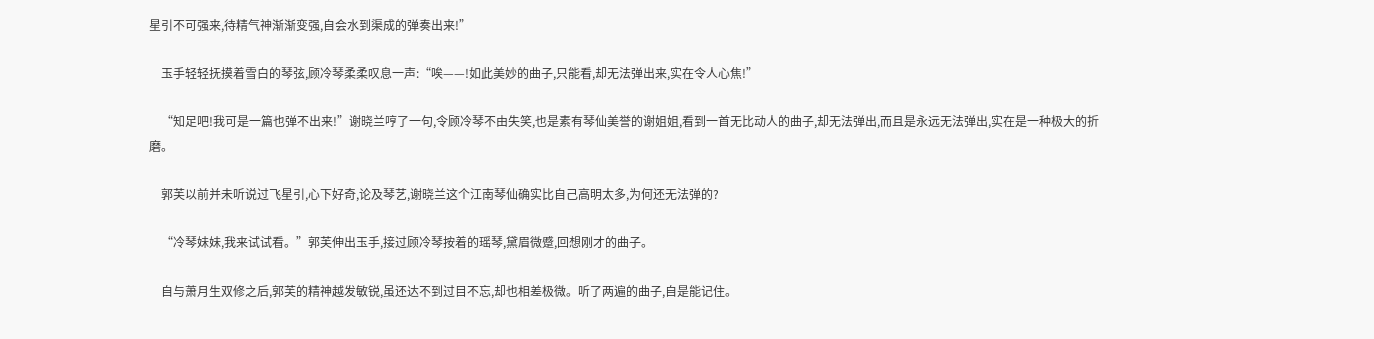星引不可强来,待精气神渐渐变强,自会水到渠成的弹奏出来!”

    玉手轻轻抚摸着雪白的琴弦,顾冷琴柔柔叹息一声:“唉——!如此美妙的曲子,只能看,却无法弹出来,实在令人心焦!”

    “知足吧!我可是一篇也弹不出来!”谢晓兰哼了一句,令顾冷琴不由失笑,也是素有琴仙美誉的谢姐姐,看到一首无比动人的曲子,却无法弹出,而且是永远无法弹出,实在是一种极大的折磨。

    郭芙以前并未听说过飞星引,心下好奇,论及琴艺,谢晓兰这个江南琴仙确实比自己高明太多,为何还无法弹的?

    “冷琴妹妹,我来试试看。”郭芙伸出玉手,接过顾冷琴按着的瑶琴,黛眉微蹙,回想刚才的曲子。

    自与萧月生双修之后,郭芙的精神越发敏锐,虽还达不到过目不忘,却也相差极微。听了两遍的曲子,自是能记住。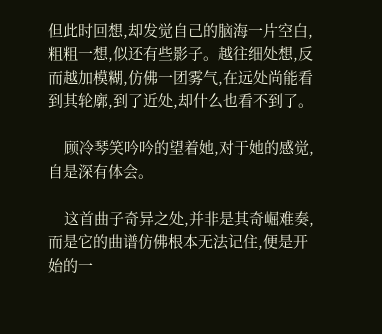但此时回想,却发觉自己的脑海一片空白,粗粗一想,似还有些影子。越往细处想,反而越加模糊,仿佛一团雾气,在远处尚能看到其轮廓,到了近处,却什么也看不到了。

    顾冷琴笑吟吟的望着她,对于她的感觉,自是深有体会。

    这首曲子奇异之处,并非是其奇崛难奏,而是它的曲谱仿佛根本无法记住,便是开始的一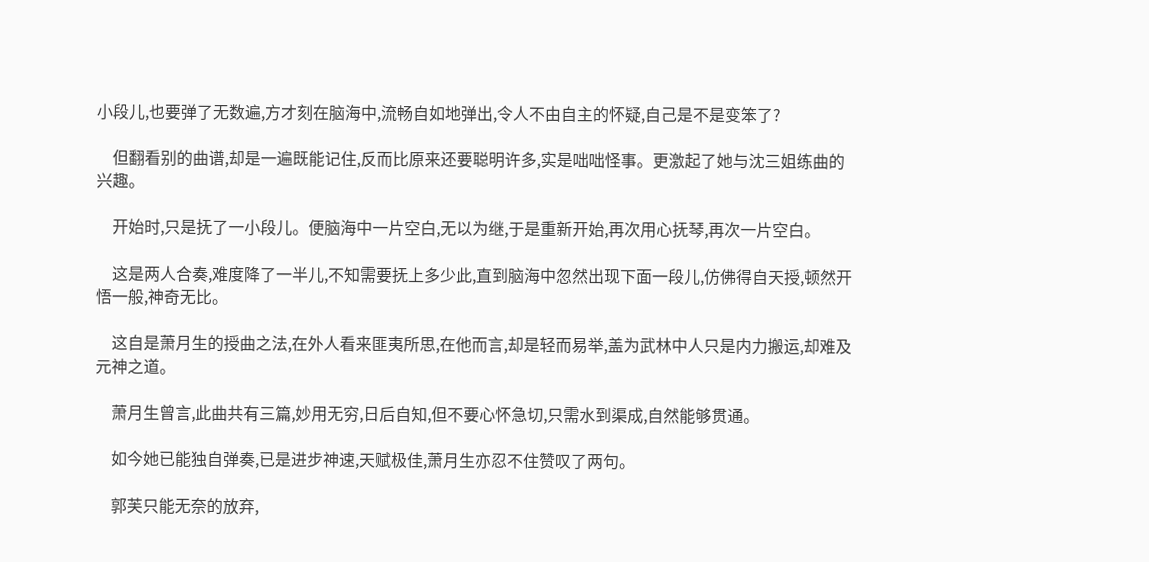小段儿,也要弹了无数遍,方才刻在脑海中,流畅自如地弹出,令人不由自主的怀疑,自己是不是变笨了?

    但翻看别的曲谱,却是一遍既能记住,反而比原来还要聪明许多,实是咄咄怪事。更激起了她与沈三姐练曲的兴趣。

    开始时,只是抚了一小段儿。便脑海中一片空白,无以为继,于是重新开始,再次用心抚琴,再次一片空白。

    这是两人合奏,难度降了一半儿,不知需要抚上多少此,直到脑海中忽然出现下面一段儿,仿佛得自天授,顿然开悟一般,神奇无比。

    这自是萧月生的授曲之法,在外人看来匪夷所思,在他而言,却是轻而易举,盖为武林中人只是内力搬运,却难及元神之道。

    萧月生曾言,此曲共有三篇,妙用无穷,日后自知,但不要心怀急切,只需水到渠成,自然能够贯通。

    如今她已能独自弹奏,已是进步神速,天赋极佳,萧月生亦忍不住赞叹了两句。

    郭芙只能无奈的放弃,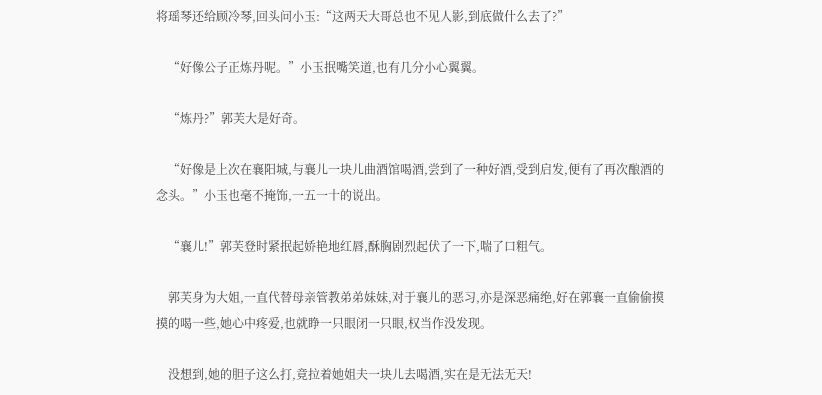将瑶琴还给顾冷琴,回头问小玉:“这两天大哥总也不见人影,到底做什么去了?”

    “好像公子正炼丹呢。”小玉抿嘴笑道,也有几分小心翼翼。

    “炼丹?”郭芙大是好奇。

    “好像是上次在襄阳城,与襄儿一块儿曲酒馆喝酒,尝到了一种好酒,受到启发,便有了再次酿酒的念头。”小玉也毫不掩饰,一五一十的说出。

    “襄儿!”郭芙登时紧抿起娇艳地红唇,酥胸剧烈起伏了一下,喘了口粗气。

    郭芙身为大姐,一直代替母亲管教弟弟妹妹,对于襄儿的恶习,亦是深恶痛绝,好在郭襄一直偷偷摸摸的喝一些,她心中疼爱,也就睁一只眼闭一只眼,权当作没发现。

    没想到,她的胆子这么打,竟拉着她姐夫一块儿去喝酒,实在是无法无天!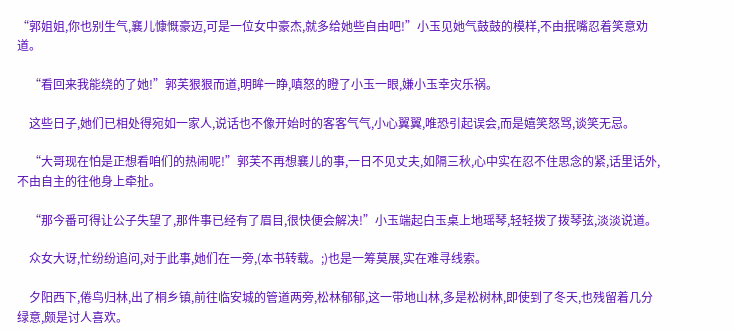“郭姐姐,你也别生气,襄儿慷慨豪迈,可是一位女中豪杰,就多给她些自由吧!”小玉见她气鼓鼓的模样,不由抿嘴忍着笑意劝道。

    “看回来我能绕的了她!”郭芙狠狠而道,明眸一睁,嗔怒的瞪了小玉一眼,嫌小玉幸灾乐祸。

    这些日子,她们已相处得宛如一家人,说话也不像开始时的客客气气,小心翼翼,唯恐引起误会,而是嬉笑怒骂,谈笑无忌。

    “大哥现在怕是正想看咱们的热闹呢!”郭芙不再想襄儿的事,一日不见丈夫,如隔三秋,心中实在忍不住思念的紧,话里话外,不由自主的往他身上牵扯。

    “那今番可得让公子失望了,那件事已经有了眉目,很快便会解决!”小玉端起白玉桌上地瑶琴,轻轻拨了拨琴弦,淡淡说道。

    众女大讶,忙纷纷追问,对于此事,她们在一旁,(本书转载。;)也是一筹莫展,实在难寻线索。

    夕阳西下,倦鸟归林,出了桐乡镇,前往临安城的管道两旁,松林郁郁,这一带地山林,多是松树林,即使到了冬天,也残留着几分绿意,颇是讨人喜欢。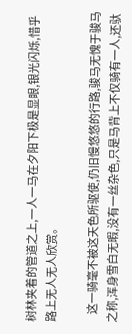树林夹着的管道之上,一人一马在夕阳下极是显眼,银光闪烁,惜乎路上无人无人欣赏。

    这一骑毫不被这天色所驱使,仍旧慢悠悠的行路,骏马无愧于骏马之称,浑身雪白无暇,没有一丝杂色,只是马背上不仅骑有一人,还驮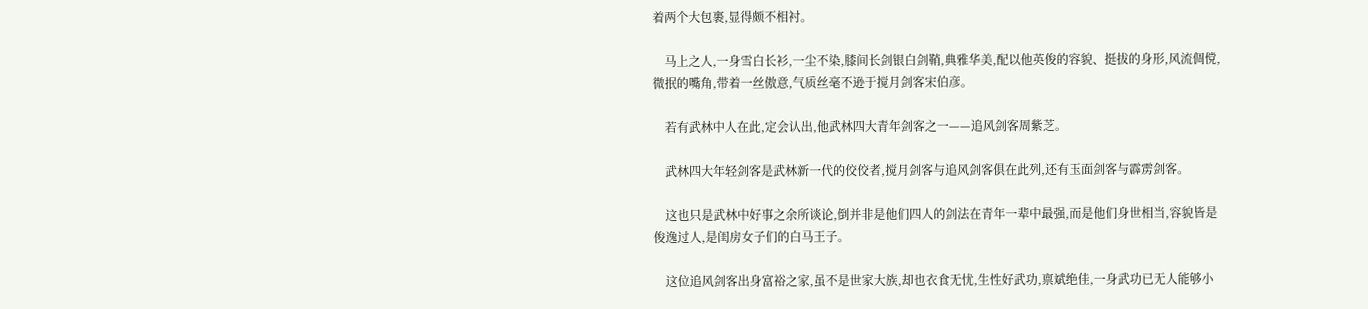着两个大包裹,显得颇不相衬。

    马上之人,一身雪白长衫,一尘不染,膝间长剑银白剑鞘,典雅华美,配以他英俊的容貌、挺拔的身形,风流倜傥,微抿的嘴角,带着一丝傲意,气质丝毫不逊于搅月剑客宋伯彦。

    若有武林中人在此,定会认出,他武林四大青年剑客之一——追风剑客周紫芝。

    武林四大年轻剑客是武林新一代的佼佼者,搅月剑客与追风剑客俱在此列,还有玉面剑客与霹雳剑客。

    这也只是武林中好事之余所谈论,倒并非是他们四人的剑法在青年一辈中最强,而是他们身世相当,容貌皆是俊逸过人,是闺房女子们的白马王子。

    这位追风剑客出身富裕之家,虽不是世家大族,却也衣食无忧,生性好武功,禀斌绝佳,一身武功已无人能够小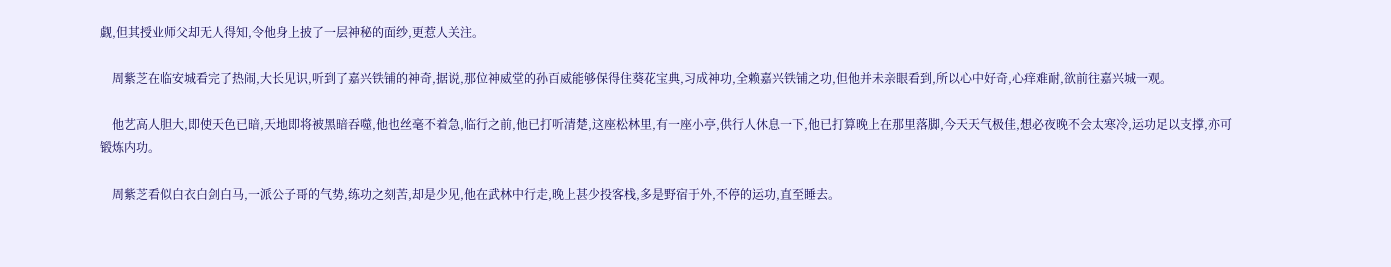觑,但其授业师父却无人得知,令他身上披了一层神秘的面纱,更惹人关注。

    周紫芝在临安城看完了热闹,大长见识,听到了嘉兴铁铺的神奇,据说,那位神威堂的孙百威能够保得住葵花宝典,习成神功,全赖嘉兴铁铺之功,但他并未亲眼看到,所以心中好奇,心痒难耐,欲前往嘉兴城一观。

    他艺高人胆大,即使天色已暗,天地即将被黑暗吞噬,他也丝毫不着急,临行之前,他已打听清楚,这座松林里,有一座小亭,供行人休息一下,他已打算晚上在那里落脚,今天天气极佳,想必夜晚不会太寒冷,运功足以支撑,亦可锻炼内功。

    周紫芝看似白衣白剑白马,一派公子哥的气势,练功之刻苦,却是少见,他在武林中行走,晚上甚少投客栈,多是野宿于外,不停的运功,直至睡去。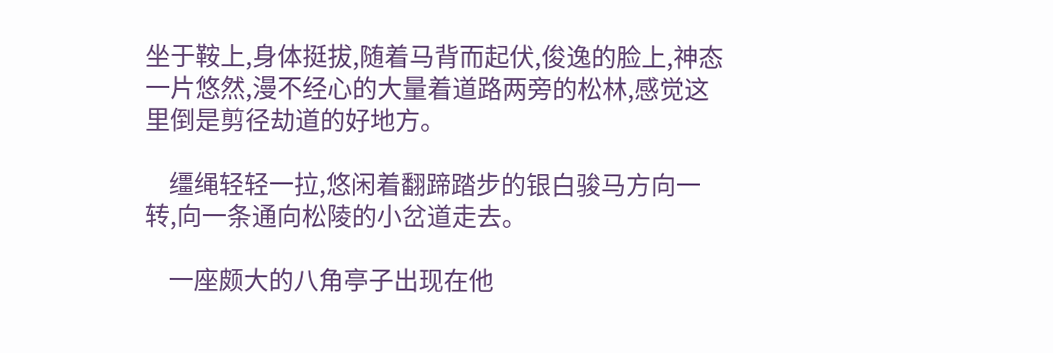坐于鞍上,身体挺拔,随着马背而起伏,俊逸的脸上,神态一片悠然,漫不经心的大量着道路两旁的松林,感觉这里倒是剪径劫道的好地方。

    缰绳轻轻一拉,悠闲着翻蹄踏步的银白骏马方向一转,向一条通向松陵的小岔道走去。

    一座颇大的八角亭子出现在他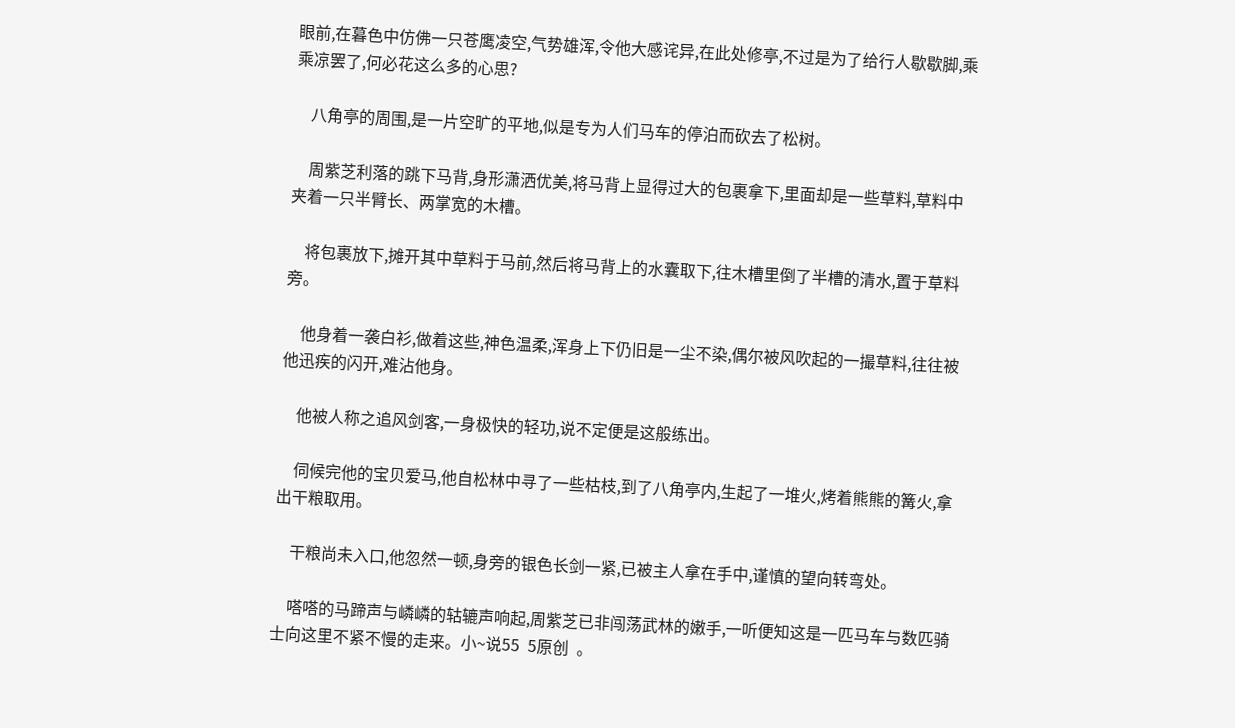眼前,在暮色中仿佛一只苍鹰凌空,气势雄浑,令他大感诧异,在此处修亭,不过是为了给行人歇歇脚,乘乘凉罢了,何必花这么多的心思?

    八角亭的周围,是一片空旷的平地,似是专为人们马车的停泊而砍去了松树。

    周紫芝利落的跳下马背,身形潇洒优美,将马背上显得过大的包裹拿下,里面却是一些草料,草料中夹着一只半臂长、两掌宽的木槽。

    将包裹放下,摊开其中草料于马前,然后将马背上的水囊取下,往木槽里倒了半槽的清水,置于草料旁。

    他身着一袭白衫,做着这些,神色温柔,浑身上下仍旧是一尘不染,偶尔被风吹起的一撮草料,往往被他迅疾的闪开,难沾他身。

    他被人称之追风剑客,一身极快的轻功,说不定便是这般练出。

    伺候完他的宝贝爱马,他自松林中寻了一些枯枝,到了八角亭内,生起了一堆火,烤着熊熊的篝火,拿出干粮取用。

    干粮尚未入口,他忽然一顿,身旁的银色长剑一紧,已被主人拿在手中,谨慎的望向转弯处。

    嗒嗒的马蹄声与嶙嶙的轱辘声响起,周紫芝已非闯荡武林的嫩手,一听便知这是一匹马车与数匹骑士向这里不紧不慢的走来。小~说55  5原创  。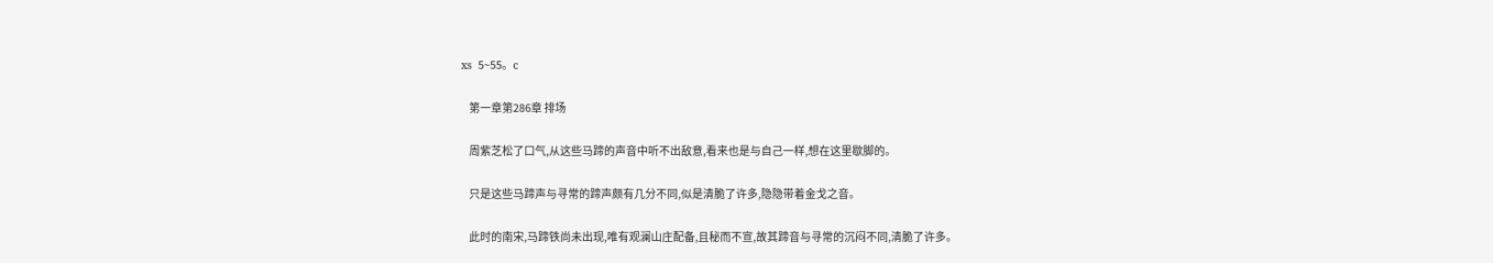xs  5~55。c

    第一章第286章 排场

    周紫芝松了口气,从这些马蹄的声音中听不出敌意,看来也是与自己一样,想在这里歇脚的。

    只是这些马蹄声与寻常的蹄声颇有几分不同,似是清脆了许多,隐隐带着金戈之音。

    此时的南宋,马蹄铁尚未出现,唯有观澜山庄配备,且秘而不宣,故其蹄音与寻常的沉闷不同,清脆了许多。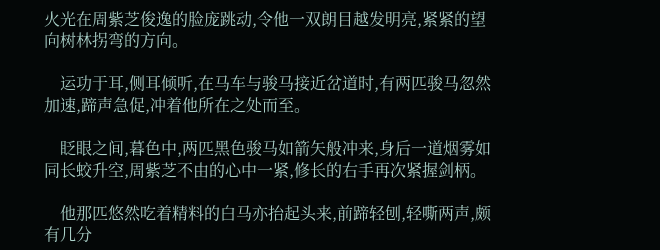火光在周紫芝俊逸的脸庞跳动,令他一双朗目越发明亮,紧紧的望向树林拐弯的方向。

    运功于耳,侧耳倾听,在马车与骏马接近岔道时,有两匹骏马忽然加速,蹄声急促,冲着他所在之处而至。

    眨眼之间,暮色中,两匹黑色骏马如箭矢般冲来,身后一道烟雾如同长蛟升空,周紫芝不由的心中一紧,修长的右手再次紧握剑柄。

    他那匹悠然吃着精料的白马亦抬起头来,前蹄轻刨,轻嘶两声,颇有几分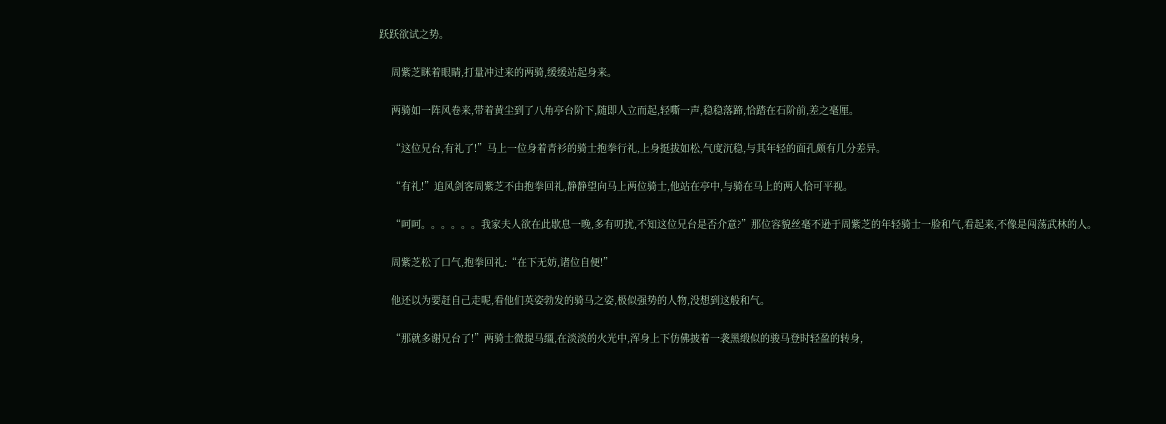跃跃欲试之势。

    周紫芝眯着眼睛,打量冲过来的两骑,缓缓站起身来。

    两骑如一阵风卷来,带着黄尘到了八角亭台阶下,随即人立而起,轻嘶一声,稳稳落蹄,恰踏在石阶前,差之毫厘。

    “这位兄台,有礼了!”马上一位身着青衫的骑士抱拳行礼,上身挺拔如松,气度沉稳,与其年轻的面孔颇有几分差异。

    “有礼!”追风剑客周紫芝不由抱拳回礼,静静望向马上两位骑士,他站在亭中,与骑在马上的两人恰可平视。

    “呵呵。。。。。。我家夫人欲在此歇息一晚,多有叨扰,不知这位兄台是否介意?”那位容貌丝毫不逊于周紫芝的年轻骑士一脸和气,看起来,不像是闯荡武林的人。

    周紫芝松了口气,抱拳回礼:“在下无妨,诸位自便!”

    他还以为要赶自己走呢,看他们英姿勃发的骑马之姿,极似强势的人物,没想到这般和气。

    “那就多谢兄台了!”两骑士微提马缰,在淡淡的火光中,浑身上下仿佛披着一袭黑缎似的骏马登时轻盈的转身,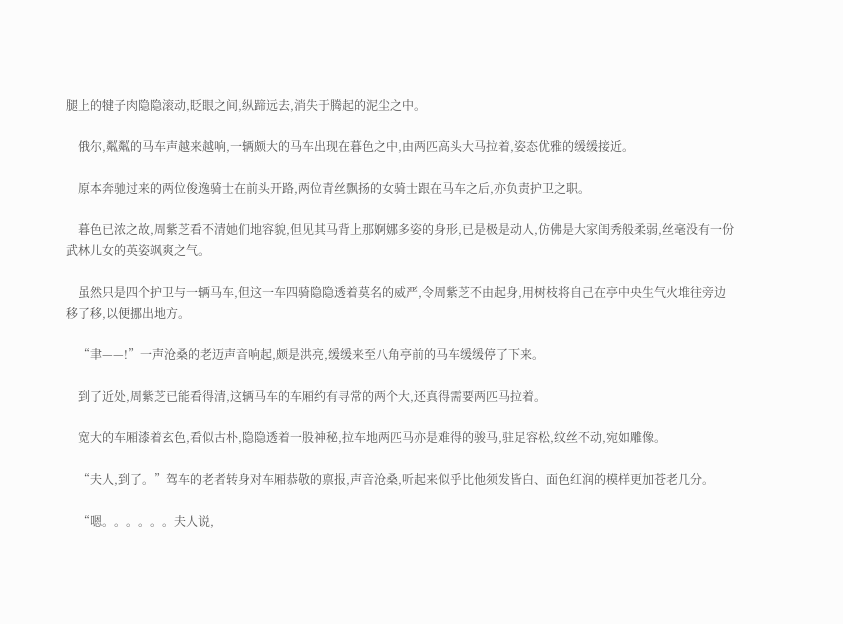腿上的犍子肉隐隐滚动,眨眼之间,纵蹄远去,消失于腾起的泥尘之中。

    俄尔,粼粼的马车声越来越响,一辆颇大的马车出现在暮色之中,由两匹高头大马拉着,姿态优雅的缓缓接近。

    原本奔驰过来的两位俊逸骑士在前头开路,两位青丝飘扬的女骑士跟在马车之后,亦负责护卫之职。

    暮色已浓之故,周紫芝看不清她们地容貌,但见其马背上那婀娜多姿的身形,已是极是动人,仿佛是大家闺秀般柔弱,丝毫没有一份武林儿女的英姿飒爽之气。

    虽然只是四个护卫与一辆马车,但这一车四骑隐隐透着莫名的威严,令周紫芝不由起身,用树枝将自己在亭中央生气火堆往旁边移了移,以便挪出地方。

    “聿——!”一声沧桑的老迈声音响起,颇是洪亮,缓缓来至八角亭前的马车缓缓停了下来。

    到了近处,周紫芝已能看得清,这辆马车的车厢约有寻常的两个大,还真得需要两匹马拉着。

    宽大的车厢漆着玄色,看似古朴,隐隐透着一股神秘,拉车地两匹马亦是难得的骏马,驻足容松,纹丝不动,宛如雕像。

    “夫人,到了。”驾车的老者转身对车厢恭敬的禀报,声音沧桑,听起来似乎比他须发皆白、面色红润的模样更加苍老几分。

    “嗯。。。。。。夫人说,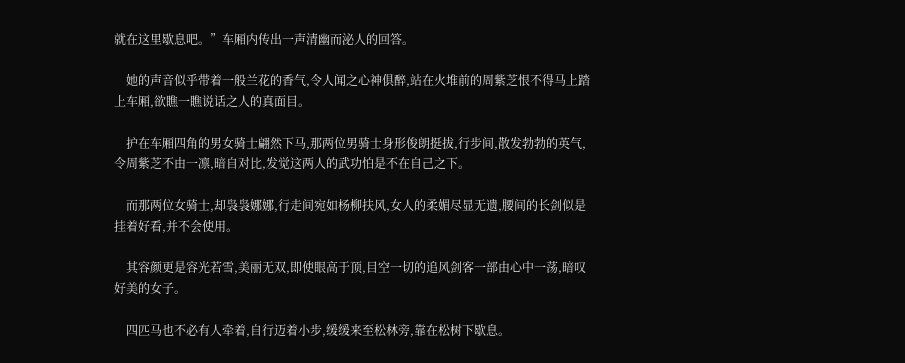就在这里歇息吧。”车厢内传出一声清幽而泌人的回答。

    她的声音似乎带着一般兰花的香气,令人闻之心神俱醉,站在火堆前的周紫芝恨不得马上踏上车厢,欲瞧一瞧说话之人的真面目。

    护在车厢四角的男女骑士翩然下马,那两位男骑士身形俊朗挺拔,行步间,散发勃勃的英气,令周紫芝不由一凛,暗自对比,发觉这两人的武功怕是不在自己之下。

    而那两位女骑士,却袅袅娜娜,行走间宛如杨柳扶风,女人的柔媚尽显无遗,腰间的长剑似是挂着好看,并不会使用。

    其容颜更是容光若雪,美丽无双,即使眼高于顶,目空一切的追风剑客一部由心中一荡,暗叹好美的女子。

    四匹马也不必有人牵着,自行迈着小步,缓缓来至松林旁,靠在松树下歇息。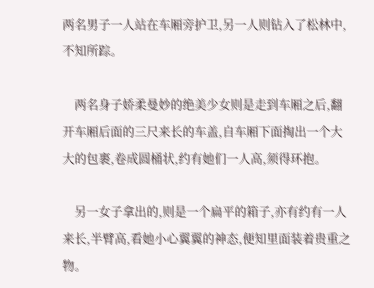两名男子一人站在车厢旁护卫,另一人则钻入了松林中,不知所踪。

    两名身子娇柔曼妙的绝美少女则是走到车厢之后,翻开车厢后面的三尺来长的车盖,自车厢下面掏出一个大大的包裹,卷成圆桶状,约有她们一人高,须得环抱。

    另一女子拿出的,则是一个扁平的箱子,亦有约有一人来长,半臂高,看她小心翼翼的神态,便知里面装着贵重之物。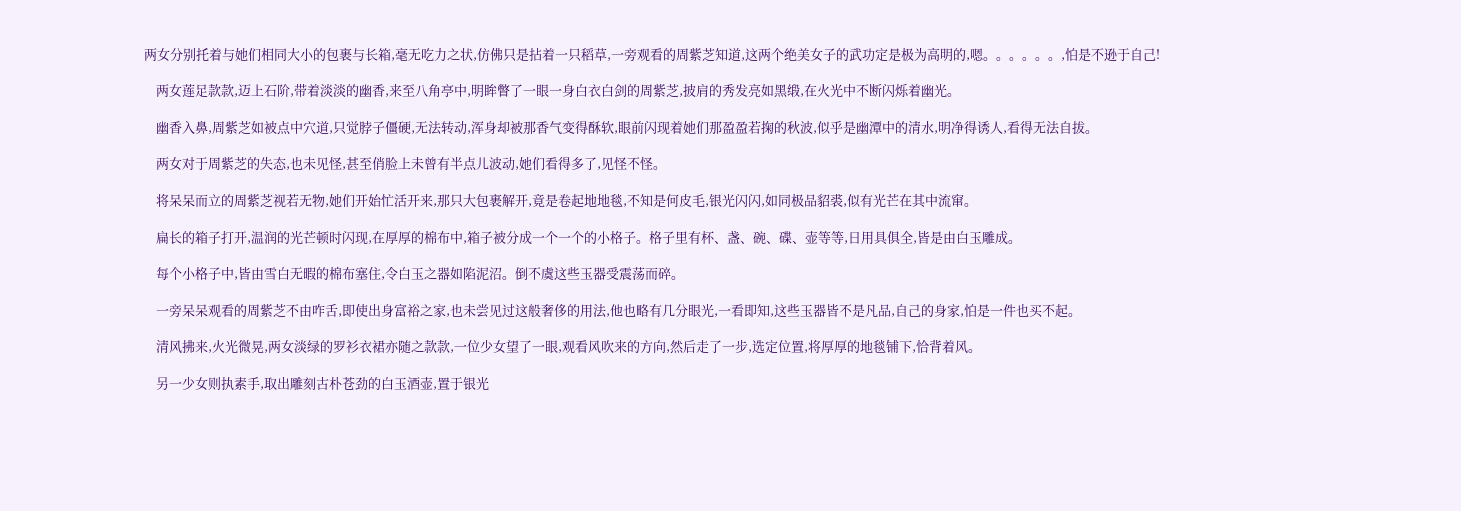两女分别托着与她们相同大小的包裹与长箱,毫无吃力之状,仿佛只是拈着一只稻草,一旁观看的周紫芝知道,这两个绝美女子的武功定是极为高明的,嗯。。。。。。,怕是不逊于自己!

    两女莲足款款,迈上石阶,带着淡淡的幽香,来至八角亭中,明眸瞥了一眼一身白衣白剑的周紫芝,披肩的秀发亮如黑缎,在火光中不断闪烁着幽光。

    幽香入鼻,周紫芝如被点中穴道,只觉脖子僵硬,无法转动,浑身却被那香气变得酥软,眼前闪现着她们那盈盈若掬的秋波,似乎是幽潭中的清水,明净得诱人,看得无法自拔。

    两女对于周紫芝的失态,也未见怪,甚至俏脸上未曾有半点儿波动,她们看得多了,见怪不怪。

    将呆呆而立的周紫芝视若无物,她们开始忙活开来,那只大包裹解开,竟是卷起地地毯,不知是何皮毛,银光闪闪,如同极品貂裘,似有光芒在其中流窜。

    扁长的箱子打开,温润的光芒顿时闪现,在厚厚的棉布中,箱子被分成一个一个的小格子。格子里有杯、盏、碗、碟、壶等等,日用具俱全,皆是由白玉雕成。

    每个小格子中,皆由雪白无暇的棉布塞住,令白玉之器如陷泥沼。倒不虞这些玉器受震荡而碎。

    一旁呆呆观看的周紫芝不由咋舌,即使出身富裕之家,也未尝见过这般奢侈的用法,他也略有几分眼光,一看即知,这些玉器皆不是凡品,自己的身家,怕是一件也买不起。

    清风拂来,火光微晃,两女淡绿的罗衫衣裙亦随之款款,一位少女望了一眼,观看风吹来的方向,然后走了一步,选定位置,将厚厚的地毯铺下,恰背着风。

    另一少女则执素手,取出雕刻古朴苍劲的白玉酒壶,置于银光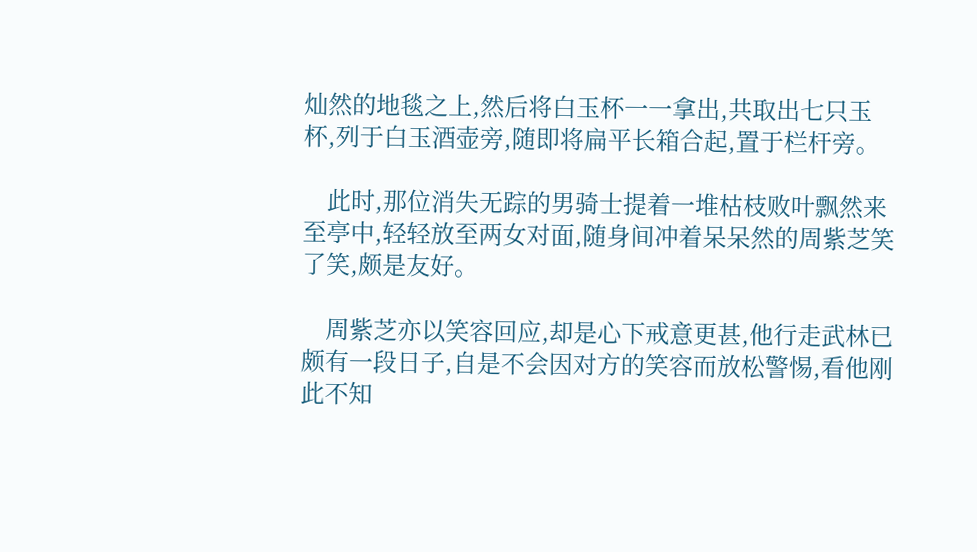灿然的地毯之上,然后将白玉杯一一拿出,共取出七只玉杯,列于白玉酒壶旁,随即将扁平长箱合起,置于栏杆旁。

    此时,那位消失无踪的男骑士提着一堆枯枝败叶飘然来至亭中,轻轻放至两女对面,随身间冲着呆呆然的周紫芝笑了笑,颇是友好。

    周紫芝亦以笑容回应,却是心下戒意更甚,他行走武林已颇有一段日子,自是不会因对方的笑容而放松警惕,看他刚此不知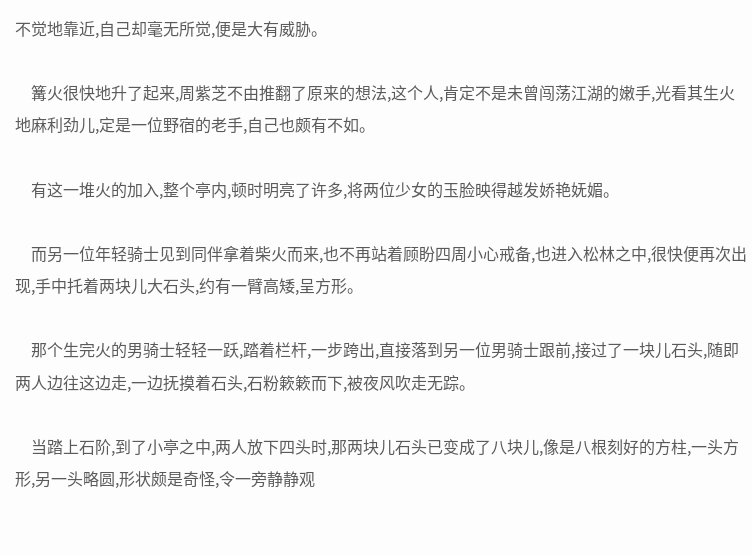不觉地靠近,自己却毫无所觉,便是大有威胁。

    篝火很快地升了起来,周紫芝不由推翻了原来的想法,这个人,肯定不是未曾闯荡江湖的嫩手,光看其生火地麻利劲儿,定是一位野宿的老手,自己也颇有不如。

    有这一堆火的加入,整个亭内,顿时明亮了许多,将两位少女的玉脸映得越发娇艳妩媚。

    而另一位年轻骑士见到同伴拿着柴火而来,也不再站着顾盼四周小心戒备,也进入松林之中,很快便再次出现,手中托着两块儿大石头,约有一臂高矮,呈方形。

    那个生完火的男骑士轻轻一跃,踏着栏杆,一步跨出,直接落到另一位男骑士跟前,接过了一块儿石头,随即两人边往这边走,一边抚摸着石头,石粉簌簌而下,被夜风吹走无踪。

    当踏上石阶,到了小亭之中,两人放下四头时,那两块儿石头已变成了八块儿,像是八根刻好的方柱,一头方形,另一头略圆,形状颇是奇怪,令一旁静静观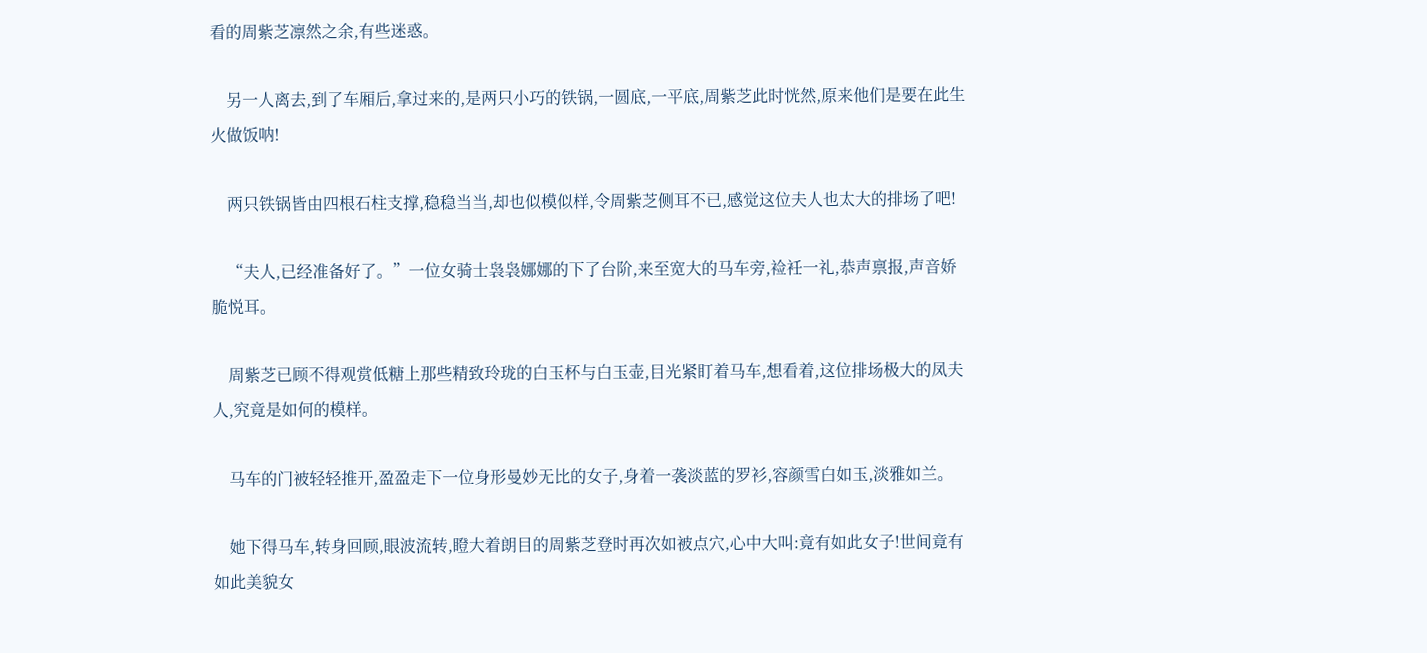看的周紫芝凛然之余,有些迷惑。

    另一人离去,到了车厢后,拿过来的,是两只小巧的铁锅,一圆底,一平底,周紫芝此时恍然,原来他们是要在此生火做饭呐!

    两只铁锅皆由四根石柱支撑,稳稳当当,却也似模似样,令周紫芝侧耳不已,感觉这位夫人也太大的排场了吧!

    “夫人,已经准备好了。”一位女骑士袅袅娜娜的下了台阶,来至宽大的马车旁,裣衽一礼,恭声禀报,声音娇脆悦耳。

    周紫芝已顾不得观赏低糖上那些精致玲珑的白玉杯与白玉壶,目光紧盯着马车,想看着,这位排场极大的凤夫人,究竟是如何的模样。

    马车的门被轻轻推开,盈盈走下一位身形曼妙无比的女子,身着一袭淡蓝的罗衫,容颜雪白如玉,淡雅如兰。

    她下得马车,转身回顾,眼波流转,瞪大着朗目的周紫芝登时再次如被点穴,心中大叫:竟有如此女子!世间竟有如此美貌女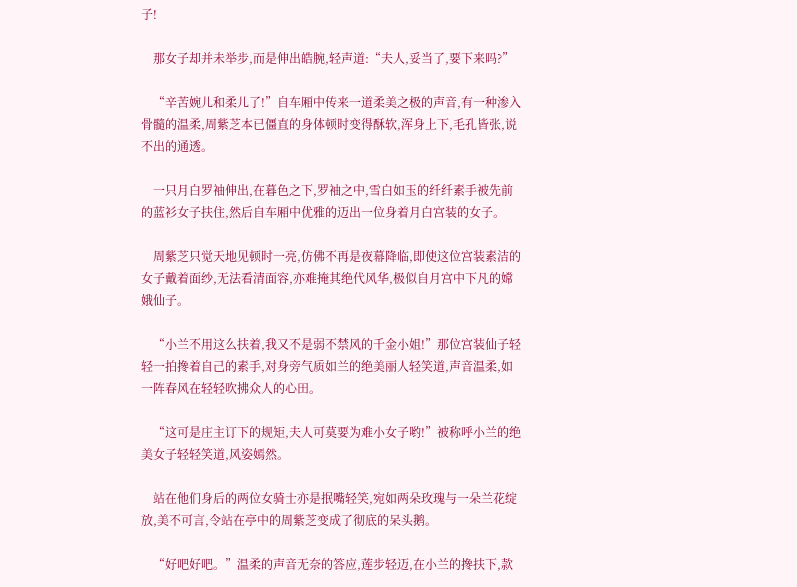子!

    那女子却并未举步,而是伸出皓腕,轻声道:“夫人,妥当了,要下来吗?”

    “辛苦婉儿和柔儿了!”自车厢中传来一道柔美之极的声音,有一种渗入骨髓的温柔,周紫芝本已僵直的身体顿时变得酥软,浑身上下,毛孔皆张,说不出的通透。

    一只月白罗袖伸出,在暮色之下,罗袖之中,雪白如玉的纤纤素手被先前的蓝衫女子扶住,然后自车厢中优雅的迈出一位身着月白宫装的女子。

    周紫芝只觉天地见顿时一亮,仿佛不再是夜幕降临,即使这位宫装素洁的女子戴着面纱,无法看清面容,亦难掩其绝代风华,极似自月宫中下凡的嫦娥仙子。

    “小兰不用这么扶着,我又不是弱不禁风的千金小姐!”那位宫装仙子轻轻一拍搀着自己的素手,对身旁气质如兰的绝美丽人轻笑道,声音温柔,如一阵春风在轻轻吹拂众人的心田。

    “这可是庄主订下的规矩,夫人可莫要为难小女子哟!”被称呼小兰的绝美女子轻轻笑道,风姿嫣然。

    站在他们身后的两位女骑士亦是抿嘴轻笑,宛如两朵玫瑰与一朵兰花绽放,美不可言,令站在亭中的周紫芝变成了彻底的呆头鹅。

    “好吧好吧。”温柔的声音无奈的答应,莲步轻迈,在小兰的搀扶下,款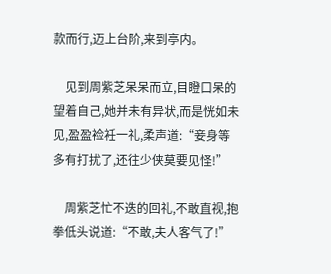款而行,迈上台阶,来到亭内。

    见到周紫芝呆呆而立,目瞪口呆的望着自己,她并未有异状,而是恍如未见,盈盈裣衽一礼,柔声道:“妾身等多有打扰了,还往少侠莫要见怪!”

    周紫芝忙不迭的回礼,不敢直视,抱拳低头说道:“不敢,夫人客气了!”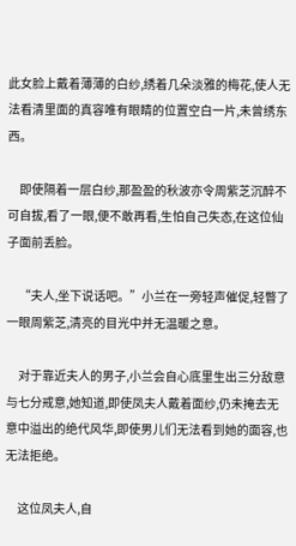此女脸上戴着薄薄的白纱,绣着几朵淡雅的梅花,使人无法看清里面的真容唯有眼睛的位置空白一片,未曾绣东西。

    即使隔着一层白纱,那盈盈的秋波亦令周紫芝沉醉不可自拔,看了一眼,便不敢再看,生怕自己失态,在这位仙子面前丢脸。

    “夫人,坐下说话吧。”小兰在一旁轻声催促,轻瞥了一眼周紫芝,清亮的目光中并无温暖之意。

    对于靠近夫人的男子,小兰会自心底里生出三分敌意与七分戒意,她知道,即使凤夫人戴着面纱,仍未掩去无意中溢出的绝代风华,即使男儿们无法看到她的面容,也无法拒绝。

    这位凤夫人,自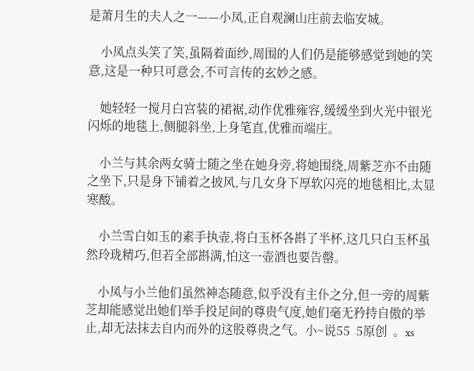是萧月生的夫人之一——小凤,正自观澜山庄前去临安城。

    小凤点头笑了笑,虽隔着面纱,周围的人们仍是能够感觉到她的笑意,这是一种只可意会,不可言传的玄妙之感。

    她轻轻一搅月白宫装的裙裾,动作优雅雍容,缓缓坐到火光中银光闪烁的地毯上,侧腿斜坐,上身笔直,优雅而端庄。

    小兰与其余两女骑士随之坐在她身旁,将她围绕,周紫芝亦不由随之坐下,只是身下铺着之披风,与几女身下厚软闪亮的地毯相比,太显寒酸。

    小兰雪白如玉的素手执壶,将白玉杯各斟了半杯,这几只白玉杯虽然玲珑精巧,但若全部斟满,怕这一壶酒也要告罄。

    小凤与小兰他们虽然神态随意,似乎没有主仆之分,但一旁的周紫芝却能感觉出她们举手投足间的尊贵气度,她们毫无矜持自傲的举止,却无法抹去自内而外的这股尊贵之气。小~说55  5原创  。xs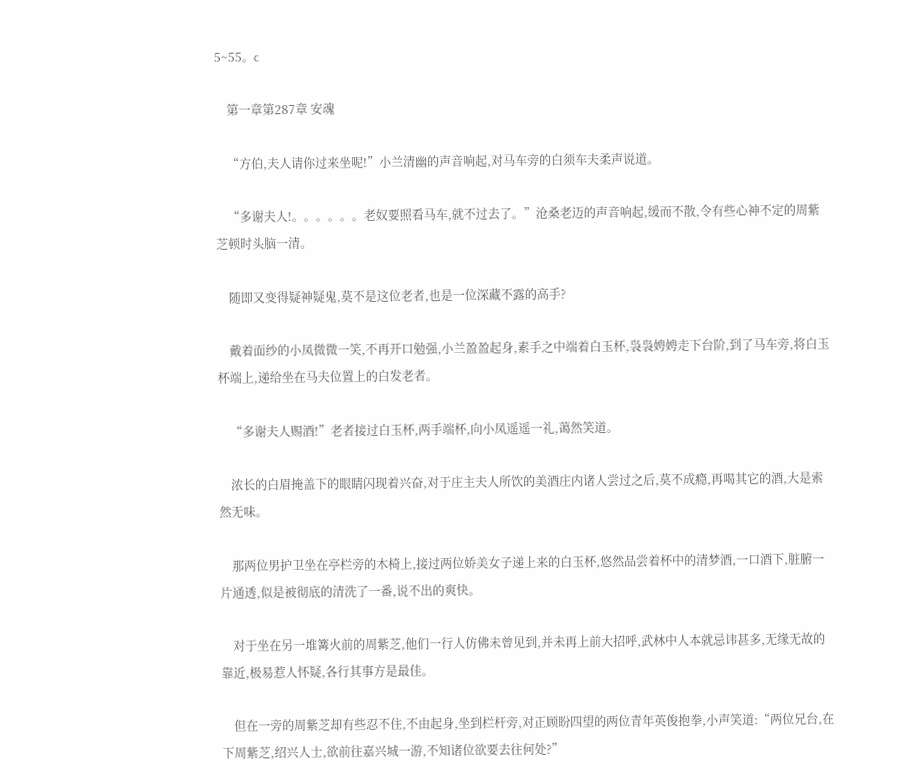5~55。c

    第一章第287章 安魂

    “方伯,夫人请你过来坐呢!”小兰清幽的声音响起,对马车旁的白须车夫柔声说道。

    “多谢夫人!。。。。。。老奴要照看马车,就不过去了。”沧桑老迈的声音响起,缓而不散,令有些心神不定的周紫芝顿时头脑一清。

    随即又变得疑神疑鬼,莫不是这位老者,也是一位深藏不露的高手?

    戴着面纱的小凤微微一笑,不再开口勉强,小兰盈盈起身,素手之中端着白玉杯,袅袅娉娉走下台阶,到了马车旁,将白玉杯端上,递给坐在马夫位置上的白发老者。

    “多谢夫人赐酒!”老者接过白玉杯,两手端杯,向小凤遥遥一礼,蔼然笑道。

    浓长的白眉掩盖下的眼睛闪现着兴奋,对于庄主夫人所饮的美酒庄内诸人尝过之后,莫不成瘾,再喝其它的酒,大是索然无味。

    那两位男护卫坐在亭栏旁的木椅上,接过两位娇美女子递上来的白玉杯,悠然品尝着杯中的清梦酒,一口酒下,脏腑一片通透,似是被彻底的清洗了一番,说不出的爽快。

    对于坐在另一堆篝火前的周紫芝,他们一行人仿佛未曾见到,并未再上前大招呼,武林中人本就忌讳甚多,无缘无故的靠近,极易惹人怀疑,各行其事方是最佳。

    但在一旁的周紫芝却有些忍不住,不由起身,坐到栏杆旁,对正顾盼四望的两位青年英俊抱拳,小声笑道:“两位兄台,在下周紫芝,绍兴人士,欲前往嘉兴城一游,不知诸位欲要去往何处?”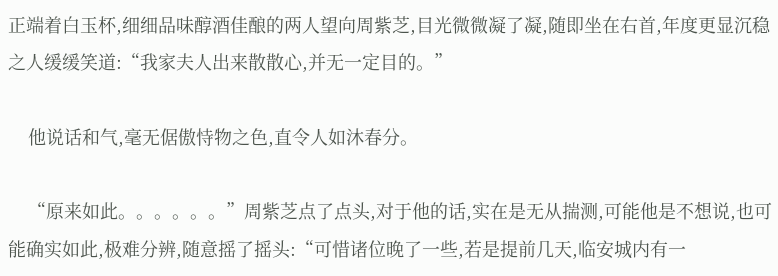正端着白玉杯,细细品味醇酒佳酿的两人望向周紫芝,目光微微凝了凝,随即坐在右首,年度更显沉稳之人缓缓笑道:“我家夫人出来散散心,并无一定目的。”

    他说话和气,毫无倨傲恃物之色,直令人如沐春分。

    “原来如此。。。。。。”周紫芝点了点头,对于他的话,实在是无从揣测,可能他是不想说,也可能确实如此,极难分辨,随意摇了摇头:“可惜诸位晚了一些,若是提前几天,临安城内有一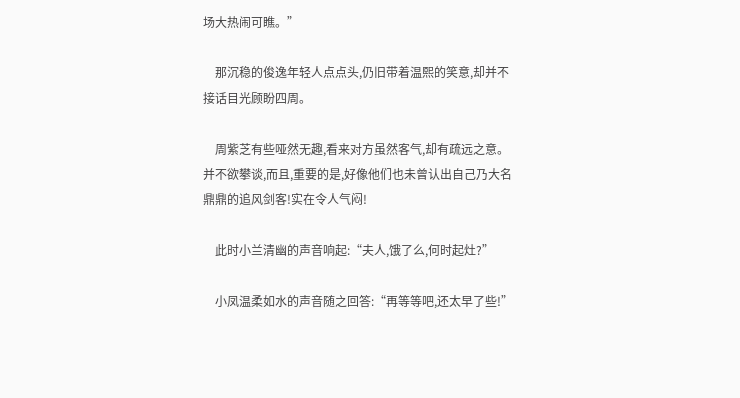场大热闹可瞧。”

    那沉稳的俊逸年轻人点点头,仍旧带着温熙的笑意,却并不接话目光顾盼四周。

    周紫芝有些哑然无趣,看来对方虽然客气,却有疏远之意。并不欲攀谈,而且,重要的是,好像他们也未曾认出自己乃大名鼎鼎的追风剑客!实在令人气闷!

    此时小兰清幽的声音响起:“夫人,饿了么,何时起灶?”

    小凤温柔如水的声音随之回答:“再等等吧,还太早了些!”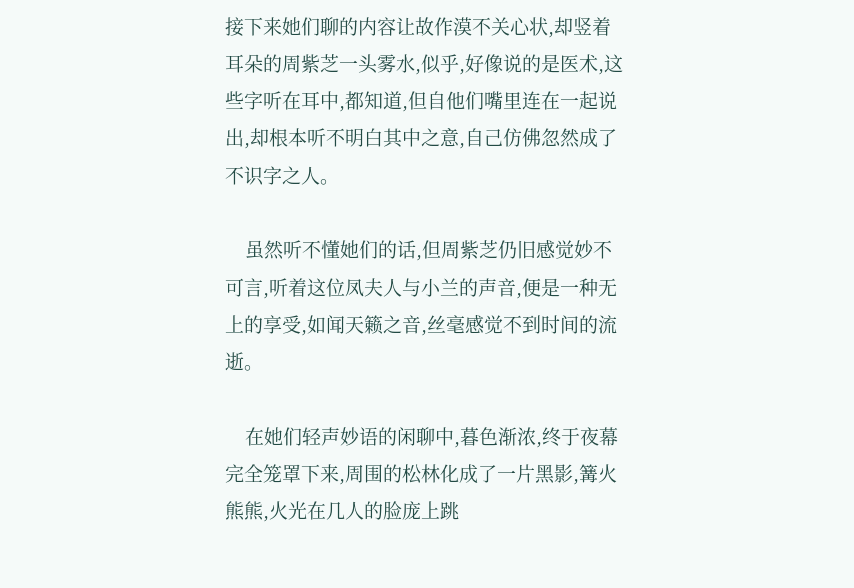接下来她们聊的内容让故作漠不关心状,却竖着耳朵的周紫芝一头雾水,似乎,好像说的是医术,这些字听在耳中,都知道,但自他们嘴里连在一起说出,却根本听不明白其中之意,自己仿佛忽然成了不识字之人。

    虽然听不懂她们的话,但周紫芝仍旧感觉妙不可言,听着这位凤夫人与小兰的声音,便是一种无上的享受,如闻天籁之音,丝毫感觉不到时间的流逝。

    在她们轻声妙语的闲聊中,暮色渐浓,终于夜幕完全笼罩下来,周围的松林化成了一片黑影,篝火熊熊,火光在几人的脸庞上跳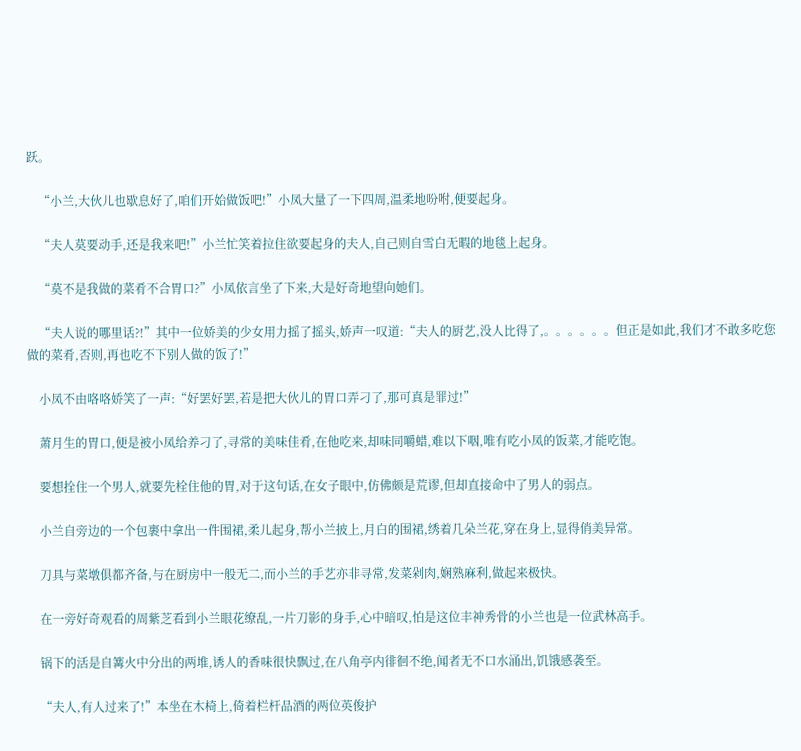跃。

    “小兰,大伙儿也歇息好了,咱们开始做饭吧!”小凤大量了一下四周,温柔地吩咐,便要起身。

    “夫人莫要动手,还是我来吧!”小兰忙笑着拉住欲要起身的夫人,自己则自雪白无暇的地毯上起身。

    “莫不是我做的菜肴不合胃口?”小凤依言坐了下来,大是好奇地望向她们。

    “夫人说的哪里话?!”其中一位娇美的少女用力摇了摇头,娇声一叹道:“夫人的厨艺,没人比得了,。。。。。。但正是如此,我们才不敢多吃您做的菜肴,否则,再也吃不下别人做的饭了!”

    小凤不由咯咯娇笑了一声:“好罢好罢,若是把大伙儿的胃口弄刁了,那可真是罪过!”

    萧月生的胃口,便是被小凤给养刁了,寻常的美味佳肴,在他吃来,却味同嚼蜡,难以下咽,唯有吃小凤的饭菜,才能吃饱。

    要想拴住一个男人,就要先栓住他的胃,对于这句话,在女子眼中,仿佛颇是荒谬,但却直接命中了男人的弱点。

    小兰自旁边的一个包裹中拿出一件围裙,柔儿起身,帮小兰披上,月白的围裙,绣着几朵兰花,穿在身上,显得俏美异常。

    刀具与菜墩俱都齐备,与在厨房中一般无二,而小兰的手艺亦非寻常,发菜剁肉,娴熟麻利,做起来极快。

    在一旁好奇观看的周紫芝看到小兰眼花缭乱,一片刀影的身手,心中暗叹,怕是这位丰神秀骨的小兰也是一位武林高手。

    锅下的活是自篝火中分出的两堆,诱人的香味很快飘过,在八角亭内徘徊不绝,闻者无不口水涌出,饥饿感袭至。

    “夫人,有人过来了!”本坐在木椅上,倚着栏杆品酒的两位英俊护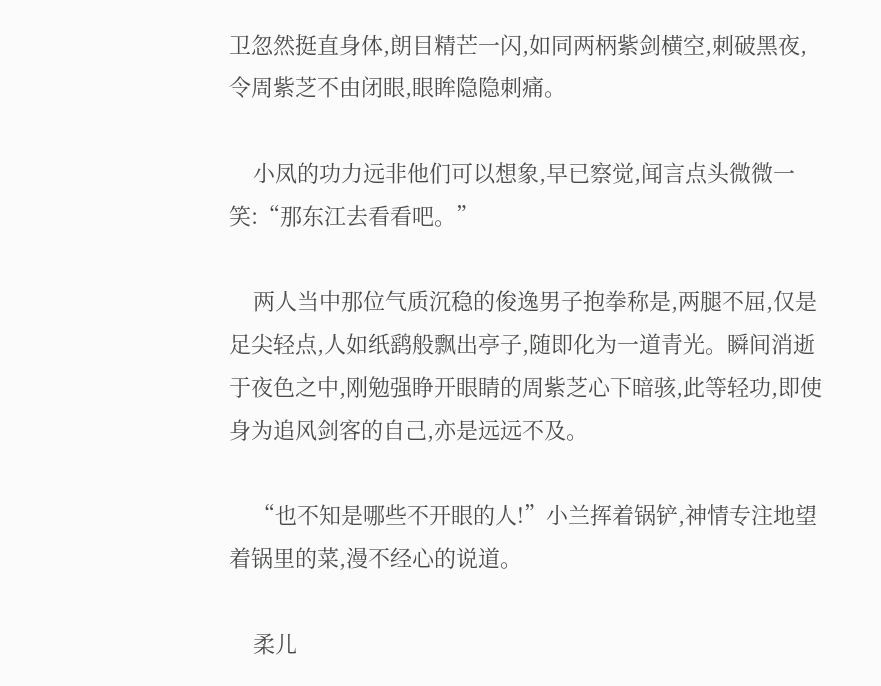卫忽然挺直身体,朗目精芒一闪,如同两柄紫剑横空,刺破黑夜,令周紫芝不由闭眼,眼眸隐隐刺痛。

    小凤的功力远非他们可以想象,早已察觉,闻言点头微微一笑:“那东江去看看吧。”

    两人当中那位气质沉稳的俊逸男子抱拳称是,两腿不屈,仅是足尖轻点,人如纸鹞般飘出亭子,随即化为一道青光。瞬间消逝于夜色之中,刚勉强睁开眼睛的周紫芝心下暗骇,此等轻功,即使身为追风剑客的自己,亦是远远不及。

    “也不知是哪些不开眼的人!”小兰挥着锅铲,神情专注地望着锅里的菜,漫不经心的说道。

    柔儿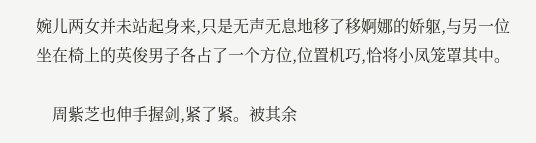婉儿两女并未站起身来,只是无声无息地移了移婀娜的娇躯,与另一位坐在椅上的英俊男子各占了一个方位,位置机巧,恰将小凤笼罩其中。

    周紫芝也伸手握剑,紧了紧。被其余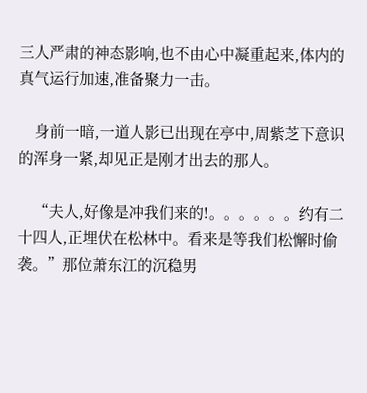三人严肃的神态影响,也不由心中凝重起来,体内的真气运行加速,准备聚力一击。

    身前一暗,一道人影已出现在亭中,周紫芝下意识的浑身一紧,却见正是刚才出去的那人。

    “夫人,好像是冲我们来的!。。。。。。约有二十四人,正埋伏在松林中。看来是等我们松懈时偷袭。”那位萧东江的沉稳男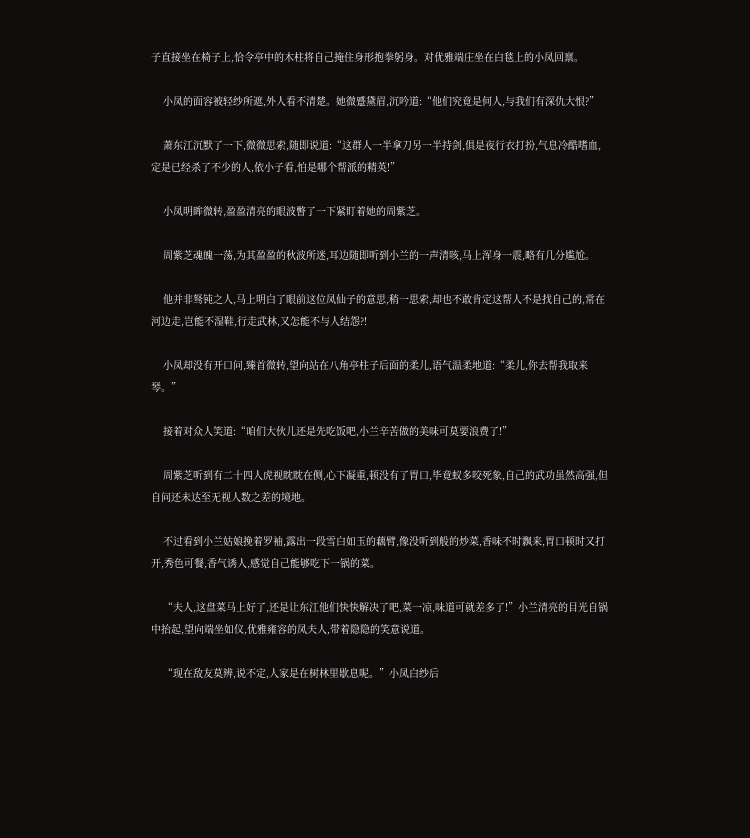子直接坐在椅子上,恰令亭中的木柱将自己掩住身形抱拳躬身。对优雅端庄坐在白毯上的小凤回禀。

    小凤的面容被轻纱所遮,外人看不清楚。她微蹙黛眉,沉吟道:“他们究竟是何人,与我们有深仇大恨?”

    萧东江沉默了一下,微微思索,随即说道:“这群人一半拿刀另一半持剑,俱是夜行衣打扮,气息冷酷嗜血,定是已经杀了不少的人,依小子看,怕是哪个帮派的精英!”

    小凤明眸微转,盈盈清亮的眼波瞥了一下紧盯着她的周紫芝。

    周紫芝魂魄一荡,为其盈盈的秋波所迷,耳边随即听到小兰的一声清咳,马上浑身一震,略有几分尴尬。

    他并非驽钝之人,马上明白了眼前这位凤仙子的意思,稍一思索,却也不敢肯定这帮人不是找自己的,常在河边走,岂能不湿鞋,行走武林,又怎能不与人结怨?!

    小凤却没有开口问,臻首微转,望向站在八角亭柱子后面的柔儿,语气温柔地道:“柔儿,你去帮我取来琴。”

    接着对众人笑道:“咱们大伙儿还是先吃饭吧,小兰辛苦做的美味可莫要浪费了!”

    周紫芝听到有二十四人虎视眈眈在侧,心下凝重,顿没有了胃口,毕竟蚁多咬死象,自己的武功虽然高强,但自问还未达至无视人数之差的境地。

    不过看到小兰姑娘挽着罗袖,露出一段雪白如玉的藕臂,像没听到般的炒菜,香味不时飘来,胃口顿时又打开,秀色可餐,香气诱人,感觉自己能够吃下一锅的菜。

    “夫人,这盘菜马上好了,还是让东江他们快快解决了吧,菜一凉,味道可就差多了!”小兰清亮的目光自锅中抬起,望向端坐如仪,优雅雍容的凤夫人,带着隐隐的笑意说道。

    “现在敌友莫辨,说不定,人家是在树林里歇息呢。”小凤白纱后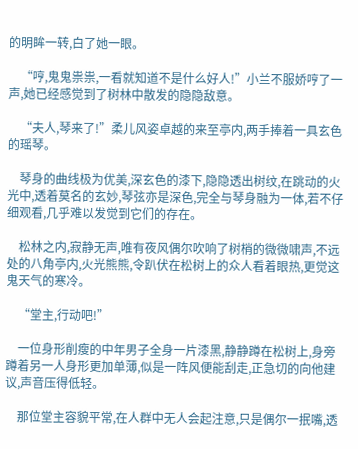的明眸一转,白了她一眼。

    “哼,鬼鬼祟祟,一看就知道不是什么好人!”小兰不服娇哼了一声,她已经感觉到了树林中散发的隐隐敌意。

    “夫人,琴来了!”柔儿风姿卓越的来至亭内,两手捧着一具玄色的瑶琴。

    琴身的曲线极为优美,深玄色的漆下,隐隐透出树纹,在跳动的火光中,透着莫名的玄妙,琴弦亦是深色,完全与琴身融为一体,若不仔细观看,几乎难以发觉到它们的存在。

    松林之内,寂静无声,唯有夜风偶尔吹响了树梢的微微啸声,不远处的八角亭内,火光熊熊,令趴伏在松树上的众人看着眼热,更觉这鬼天气的寒冷。

    “堂主,行动吧!”

    一位身形削瘦的中年男子全身一片漆黑,静静蹲在松树上,身旁蹲着另一人身形更加单薄,似是一阵风便能刮走,正急切的向他建议,声音压得低轻。

    那位堂主容貌平常,在人群中无人会起注意,只是偶尔一抿嘴,透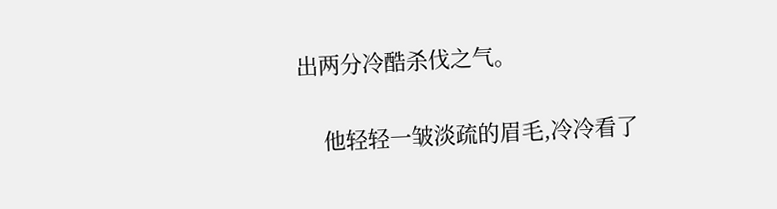出两分冷酷杀伐之气。

    他轻轻一皱淡疏的眉毛,冷冷看了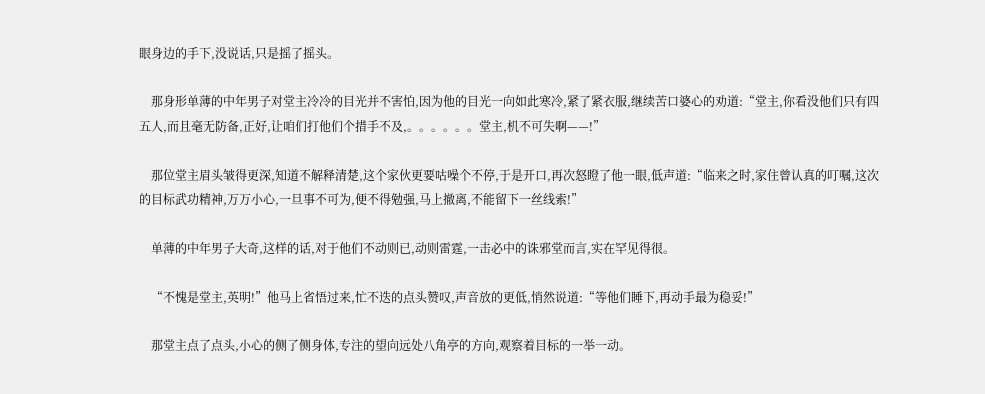眼身边的手下,没说话,只是摇了摇头。

    那身形单薄的中年男子对堂主冷冷的目光并不害怕,因为他的目光一向如此寒冷,紧了紧衣服,继续苦口婆心的劝道:“堂主,你看没他们只有四五人,而且毫无防备,正好,让咱们打他们个措手不及,。。。。。。堂主,机不可失啊——!”

    那位堂主眉头皱得更深,知道不解释清楚,这个家伙更要咕噪个不停,于是开口,再次怒瞪了他一眼,低声道:“临来之时,家住曾认真的叮嘱,这次的目标武功精神,万万小心,一旦事不可为,便不得勉强,马上撤离,不能留下一丝线索!”

    单薄的中年男子大奇,这样的话,对于他们不动则已,动则雷霆,一击必中的诛邪堂而言,实在罕见得很。

    “不愧是堂主,英明!”他马上省悟过来,忙不迭的点头赞叹,声音放的更低,悄然说道:“等他们睡下,再动手最为稳妥!”

    那堂主点了点头,小心的侧了侧身体,专注的望向远处八角亭的方向,观察着目标的一举一动。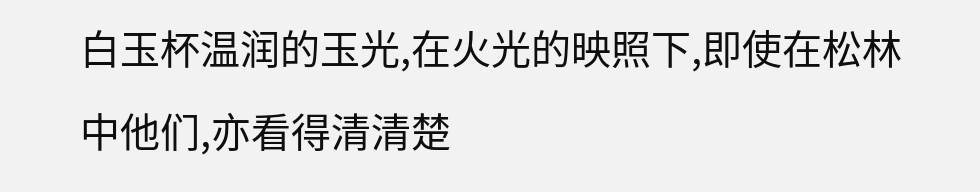白玉杯温润的玉光,在火光的映照下,即使在松林中他们,亦看得清清楚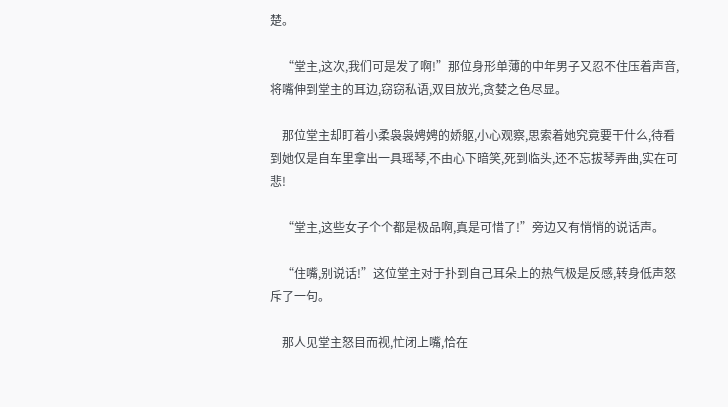楚。

    “堂主,这次,我们可是发了啊!”那位身形单薄的中年男子又忍不住压着声音,将嘴伸到堂主的耳边,窃窃私语,双目放光,贪婪之色尽显。

    那位堂主却盯着小柔袅袅娉娉的娇躯,小心观察,思索着她究竟要干什么,待看到她仅是自车里拿出一具瑶琴,不由心下暗笑,死到临头,还不忘拔琴弄曲,实在可悲!

    “堂主,这些女子个个都是极品啊,真是可惜了!”旁边又有悄悄的说话声。

    “住嘴,别说话!”这位堂主对于扑到自己耳朵上的热气极是反感,转身低声怒斥了一句。

    那人见堂主怒目而视,忙闭上嘴,恰在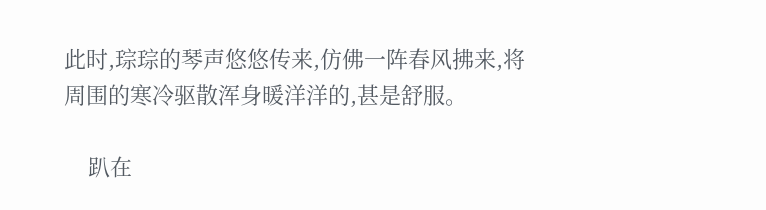此时,琮琮的琴声悠悠传来,仿佛一阵春风拂来,将周围的寒冷驱散浑身暖洋洋的,甚是舒服。

    趴在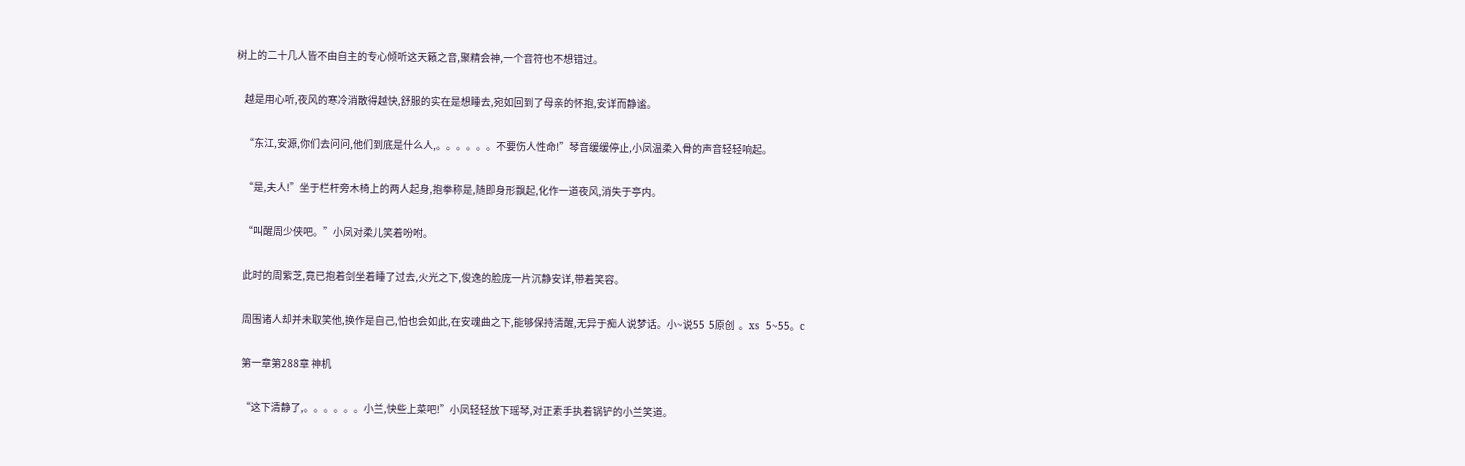树上的二十几人皆不由自主的专心倾听这天籁之音,聚精会神,一个音符也不想错过。

    越是用心听,夜风的寒冷消散得越快,舒服的实在是想睡去,宛如回到了母亲的怀抱,安详而静谧。

    “东江,安源,你们去问问,他们到底是什么人,。。。。。。不要伤人性命!”琴音缓缓停止,小凤温柔入骨的声音轻轻响起。

    “是,夫人!”坐于栏杆旁木椅上的两人起身,抱拳称是,随即身形飘起,化作一道夜风,消失于亭内。

    “叫醒周少侠吧。”小凤对柔儿笑着吩咐。

    此时的周紫芝,竟已抱着剑坐着睡了过去,火光之下,俊逸的脸庞一片沉静安详,带着笑容。

    周围诸人却并未取笑他,换作是自己,怕也会如此,在安魂曲之下,能够保持清醒,无异于痴人说梦话。小~说55  5原创  。xs  5~55。c

    第一章第288章 神机

    “这下清静了,。。。。。。小兰,快些上菜吧!”小凤轻轻放下瑶琴,对正素手执着锅铲的小兰笑道。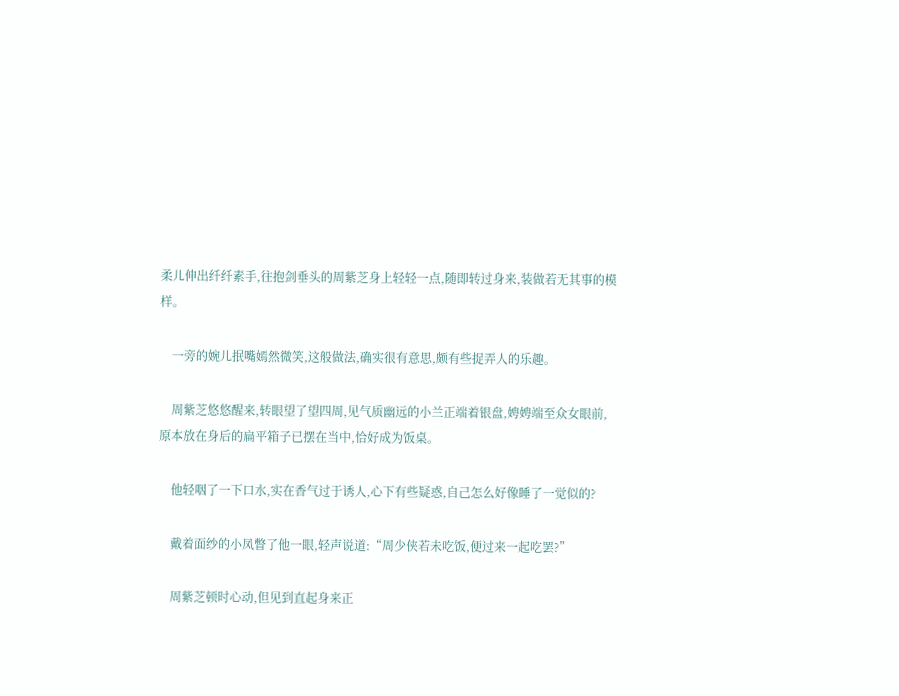柔儿伸出纤纤素手,往抱剑垂头的周紫芝身上轻轻一点,随即转过身来,装做若无其事的模样。

    一旁的婉儿抿嘴嫣然微笑,这般做法,确实很有意思,颇有些捉弄人的乐趣。

    周紫芝悠悠醒来,转眼望了望四周,见气质幽远的小兰正端着银盘,娉娉端至众女眼前,原本放在身后的扁平箱子已摆在当中,恰好成为饭桌。

    他轻咽了一下口水,实在香气过于诱人,心下有些疑惑,自己怎么好像睡了一觉似的?

    戴着面纱的小凤瞥了他一眼,轻声说道:“周少侠若未吃饭,便过来一起吃罢?”

    周紫芝顿时心动,但见到直起身来正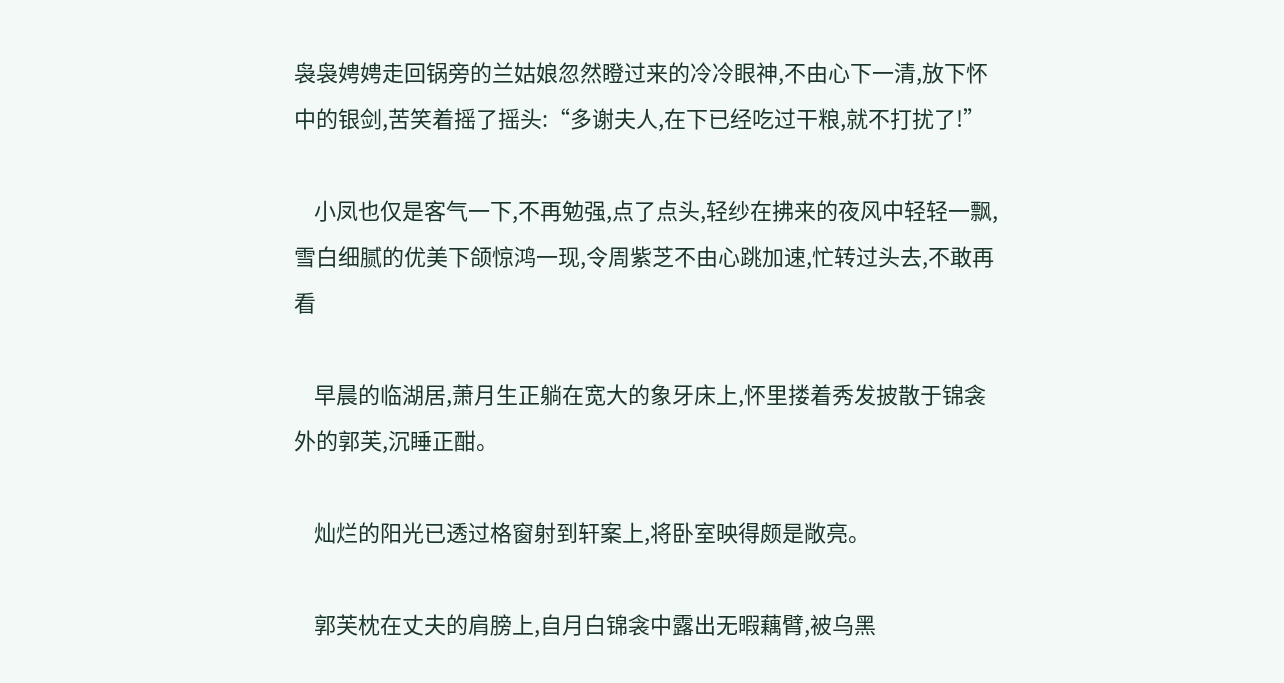袅袅娉娉走回锅旁的兰姑娘忽然瞪过来的冷冷眼神,不由心下一清,放下怀中的银剑,苦笑着摇了摇头:“多谢夫人,在下已经吃过干粮,就不打扰了!”

    小凤也仅是客气一下,不再勉强,点了点头,轻纱在拂来的夜风中轻轻一飘,雪白细腻的优美下颌惊鸿一现,令周紫芝不由心跳加速,忙转过头去,不敢再看

    早晨的临湖居,萧月生正躺在宽大的象牙床上,怀里搂着秀发披散于锦衾外的郭芙,沉睡正酣。

    灿烂的阳光已透过格窗射到轩案上,将卧室映得颇是敞亮。

    郭芙枕在丈夫的肩膀上,自月白锦衾中露出无暇藕臂,被乌黑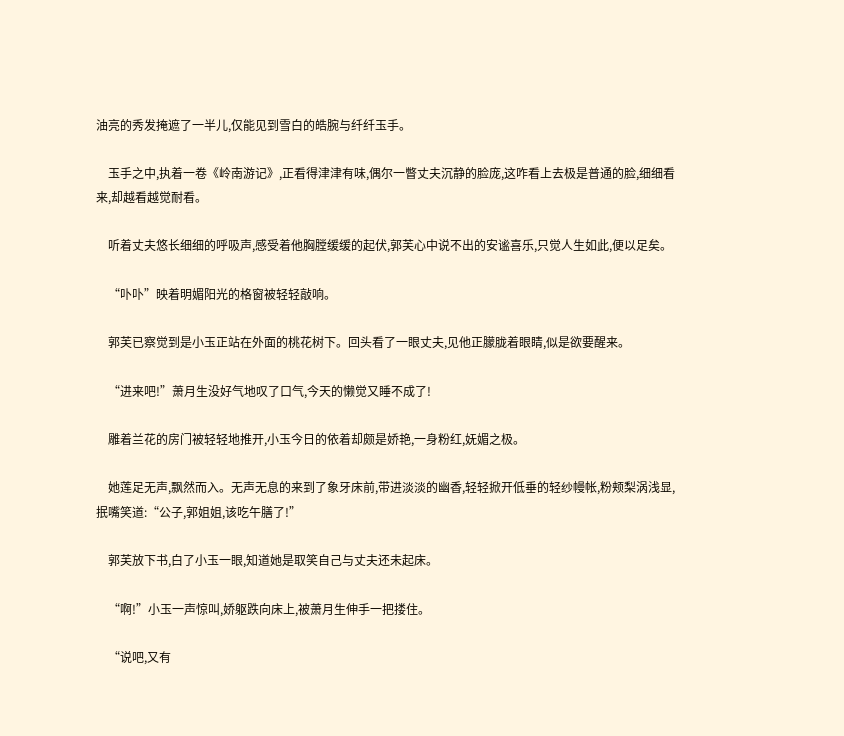油亮的秀发掩遮了一半儿,仅能见到雪白的皓腕与纤纤玉手。

    玉手之中,执着一卷《岭南游记》,正看得津津有味,偶尔一瞥丈夫沉静的脸庞,这咋看上去极是普通的脸,细细看来,却越看越觉耐看。

    听着丈夫悠长细细的呼吸声,感受着他胸膛缓缓的起伏,郭芙心中说不出的安谧喜乐,只觉人生如此,便以足矣。

    “卟卟”映着明媚阳光的格窗被轻轻敲响。

    郭芙已察觉到是小玉正站在外面的桃花树下。回头看了一眼丈夫,见他正朦胧着眼睛,似是欲要醒来。

    “进来吧!”萧月生没好气地叹了口气,今天的懒觉又睡不成了!

    雕着兰花的房门被轻轻地推开,小玉今日的依着却颇是娇艳,一身粉红,妩媚之极。

    她莲足无声,飘然而入。无声无息的来到了象牙床前,带进淡淡的幽香,轻轻掀开低垂的轻纱幔帐,粉颊梨涡浅显,抿嘴笑道:“公子,郭姐姐,该吃午膳了!”

    郭芙放下书,白了小玉一眼,知道她是取笑自己与丈夫还未起床。

    “啊!”小玉一声惊叫,娇躯跌向床上,被萧月生伸手一把搂住。

    “说吧,又有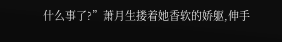什么事了?”萧月生搂着她香软的娇躯,伸手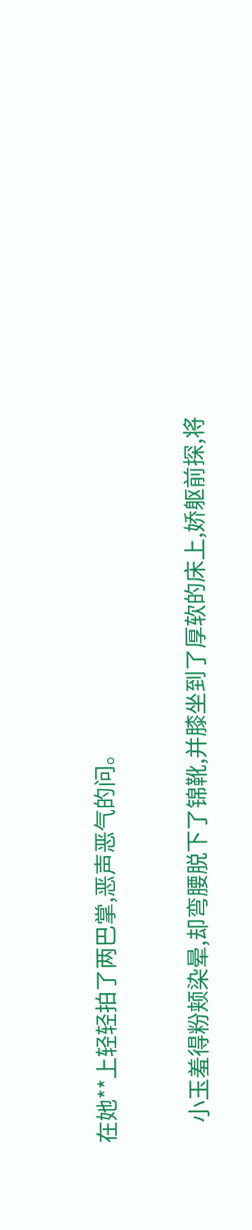在她**上轻轻拍了两巴掌,恶声恶气的问。

    小玉羞得粉颊染晕,却弯腰脱下了锦靴,并膝坐到了厚软的床上,娇躯前探,将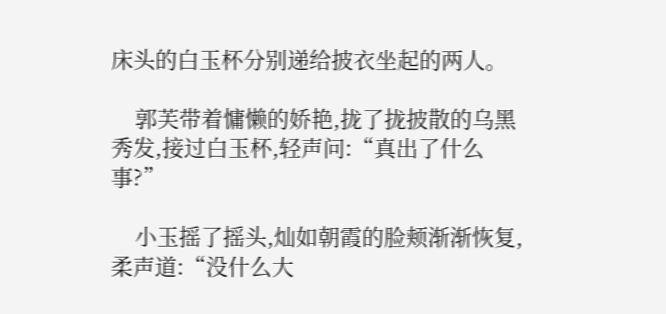床头的白玉杯分别递给披衣坐起的两人。

    郭芙带着慵懒的娇艳,拢了拢披散的乌黑秀发,接过白玉杯,轻声问:“真出了什么事?”

    小玉摇了摇头,灿如朝霞的脸颊渐渐恢复,柔声道:“没什么大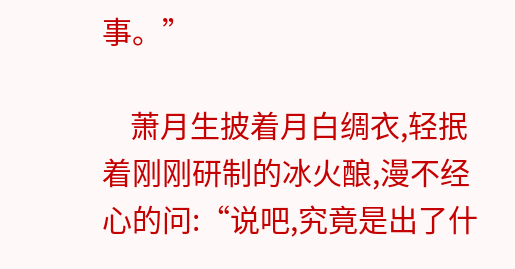事。”

    萧月生披着月白绸衣,轻抿着刚刚研制的冰火酿,漫不经心的问:“说吧,究竟是出了什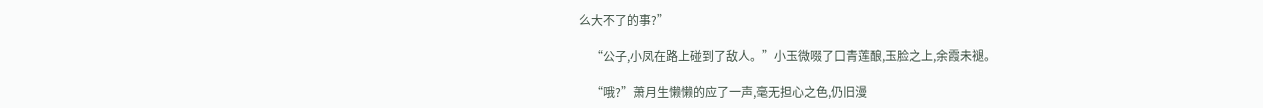么大不了的事?”

    “公子,小凤在路上碰到了敌人。”小玉微啜了口青莲酿,玉脸之上,余霞未褪。

    “哦?”萧月生懒懒的应了一声,毫无担心之色,仍旧漫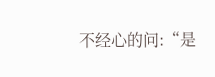不经心的问:“是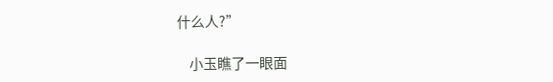什么人?”

    小玉瞧了一眼面